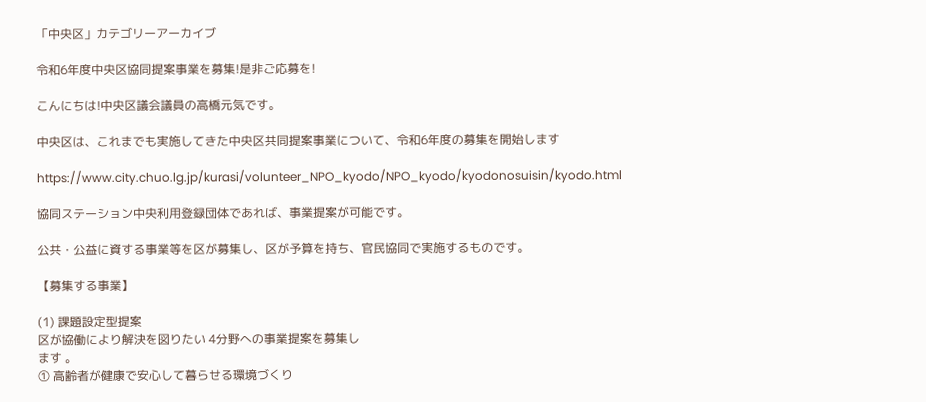「中央区」カテゴリーアーカイブ

令和6年度中央区協同提案事業を募集!是非ご応募を!

こんにちは!中央区議会議員の高橋元気です。

中央区は、これまでも実施してきた中央区共同提案事業について、令和6年度の募集を開始します

https://www.city.chuo.lg.jp/kurasi/volunteer_NPO_kyodo/NPO_kyodo/kyodonosuisin/kyodo.html

協同ステーション中央利用登録団体であれば、事業提案が可能です。

公共・公益に資する事業等を区が募集し、区が予算を持ち、官民協同で実施するものです。

【募集する事業】

(1) 課題設定型提案
区が協働により解決を図りたい 4分野への事業提案を募集し
ます 。
① 高齢者が健康で安心して暮らせる環境づくり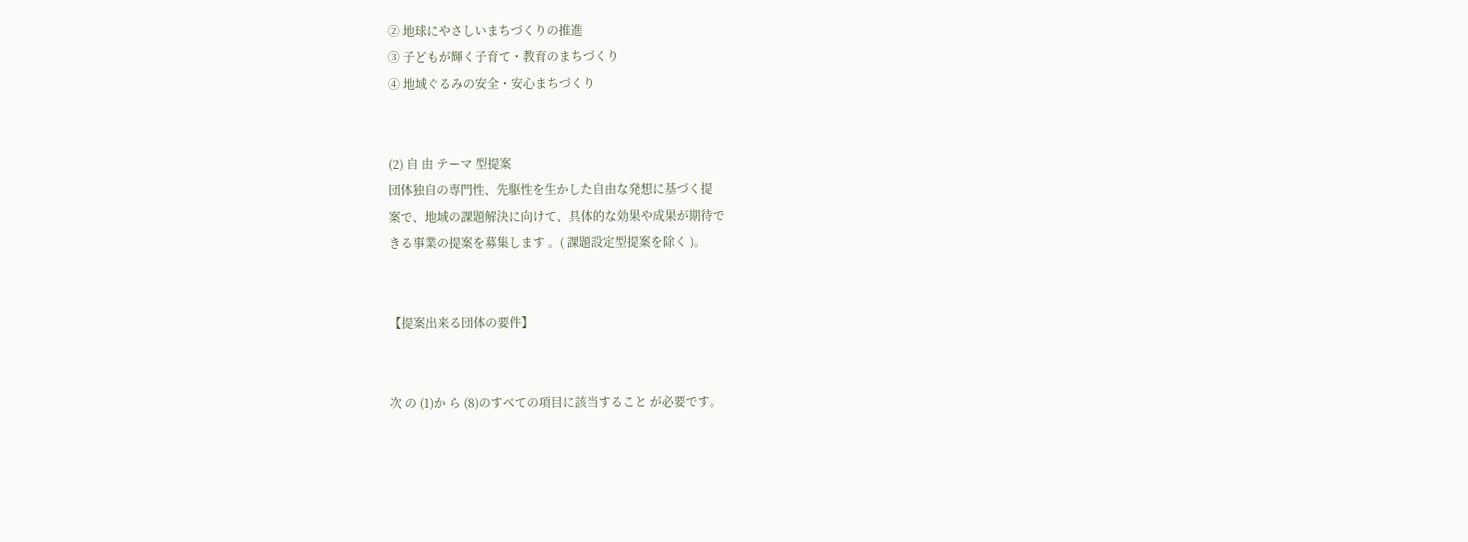② 地球にやさしいまちづくりの推進
③ 子どもが輝く子育て・教育のまちづくり
④ 地域ぐるみの安全・安心まちづくり


(2) 自 由 テーマ 型提案
団体独自の専門性、先駆性を生かした自由な発想に基づく提
案で、地域の課題解決に向けて、具体的な効果や成果が期待で
きる事業の提案を募集します 。( 課題設定型提案を除く )。


【提案出来る団体の要件】


次 の (1)か ら (8)のすべての項目に該当すること が必要です。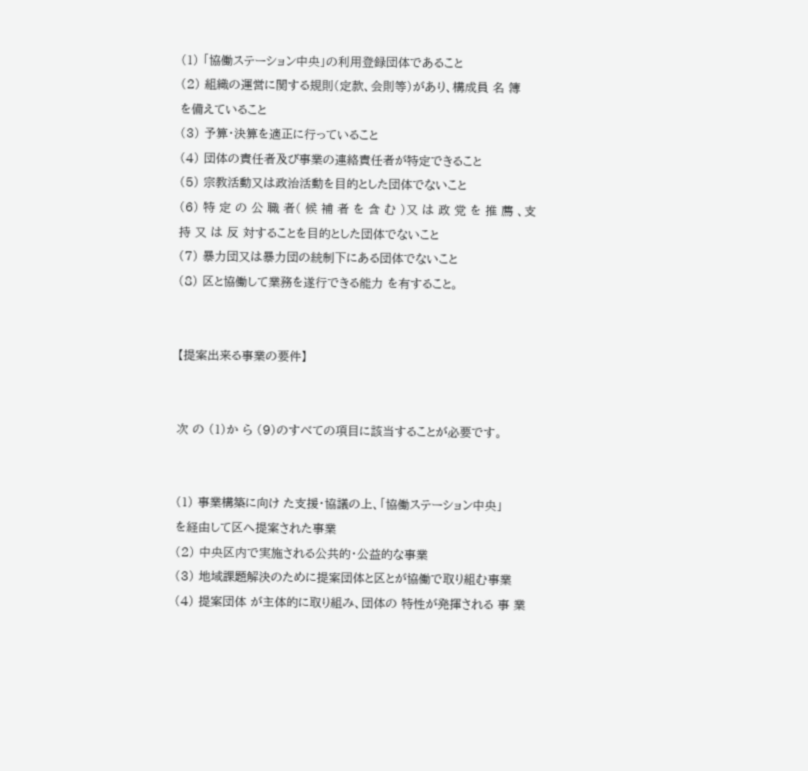(1) 「協働ステーション中央」の利用登録団体であること
(2) 組織の運営に関する規則(定款、会則等)があり、構成員 名 簿
を備えていること
(3) 予算・決算を適正に行っていること
(4) 団体の責任者及び事業の連絡責任者が特定できること
(5) 宗教活動又は政治活動を目的とした団体でないこと
(6) 特 定 の 公 職 者( 候 補 者 を 含 む )又 は 政 党 を 推 薦 、支 持 又 は 反 対することを目的とした団体でないこと
(7) 暴力団又は暴力団の統制下にある団体でないこと
(8) 区と協働して業務を遂行できる能力 を有すること。


【提案出来る事業の要件】


次 の (1)か ら (9)のすべての項目に該当することが必要です。


(1) 事業構築に向け た支援・協議の上、「協働ステーション中央」
を経由して区へ提案された事業
(2) 中央区内で実施される公共的・公益的な事業
(3) 地域課題解決のために提案団体と区とが協働で取り組む事業
(4) 提案団体 が主体的に取り組み、団体の 特性が発揮される 事 業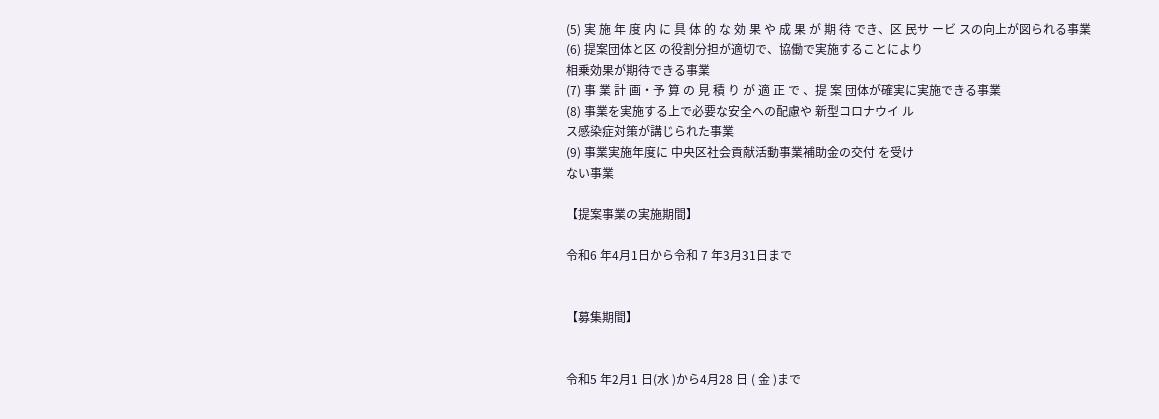(5) 実 施 年 度 内 に 具 体 的 な 効 果 や 成 果 が 期 待 でき、区 民サ ービ スの向上が図られる事業
(6) 提案団体と区 の役割分担が適切で、協働で実施することにより
相乗効果が期待できる事業
(7) 事 業 計 画・予 算 の 見 積 り が 適 正 で 、提 案 団体が確実に実施できる事業
(8) 事業を実施する上で必要な安全への配慮や 新型コロナウイ ル
ス感染症対策が講じられた事業
(9) 事業実施年度に 中央区社会貢献活動事業補助金の交付 を受け
ない事業

【提案事業の実施期間】

令和6 年4月1日から令和 7 年3月31日まで


【募集期間】


令和5 年2月1 日(水 )から4月28 日 ( 金 )まで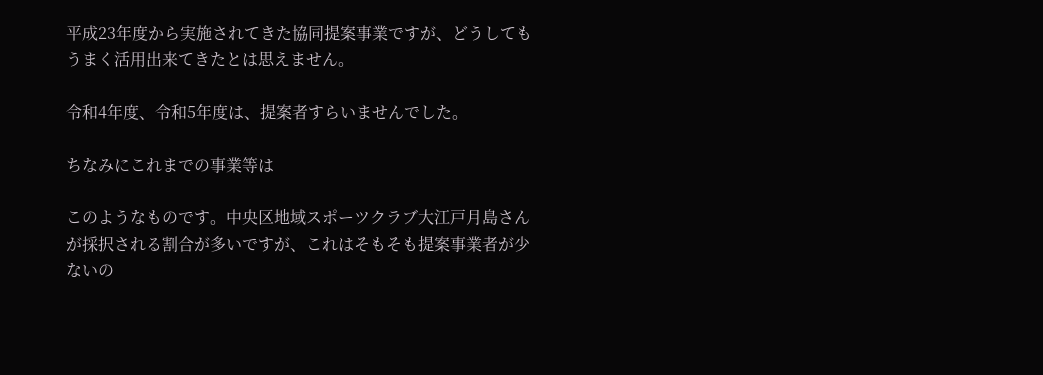平成23年度から実施されてきた協同提案事業ですが、どうしてもうまく活用出来てきたとは思えません。

令和4年度、令和5年度は、提案者すらいませんでした。

ちなみにこれまでの事業等は

このようなものです。中央区地域スポーツクラブ大江戸月島さんが採択される割合が多いですが、これはそもそも提案事業者が少ないの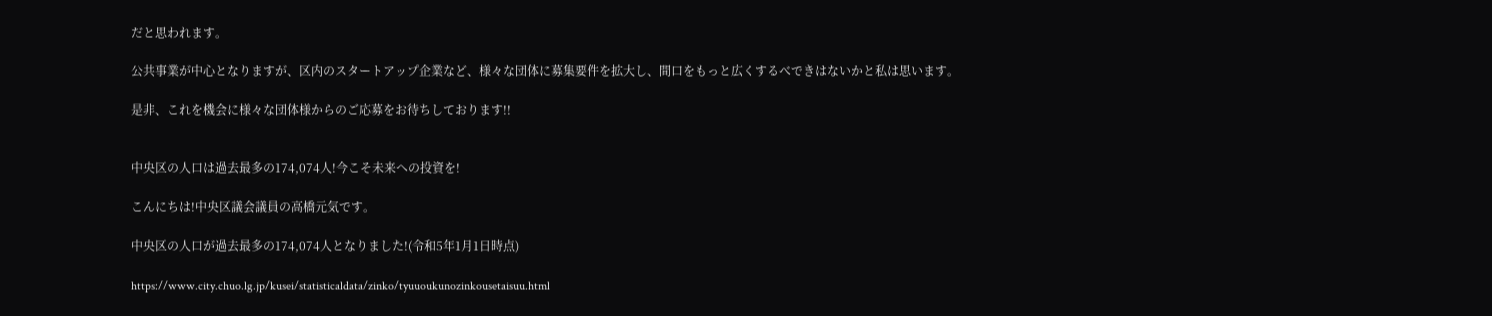だと思われます。

公共事業が中心となりますが、区内のスタートアップ企業など、様々な団体に募集要件を拡大し、間口をもっと広くするべできはないかと私は思います。

是非、これを機会に様々な団体様からのご応募をお待ちしております!!


中央区の人口は過去最多の174,074人!今こそ未来への投資を!

こんにちは!中央区議会議員の高橋元気です。

中央区の人口が過去最多の174,074人となりました!(令和5年1月1日時点)

https://www.city.chuo.lg.jp/kusei/statisticaldata/zinko/tyuuoukunozinkousetaisuu.html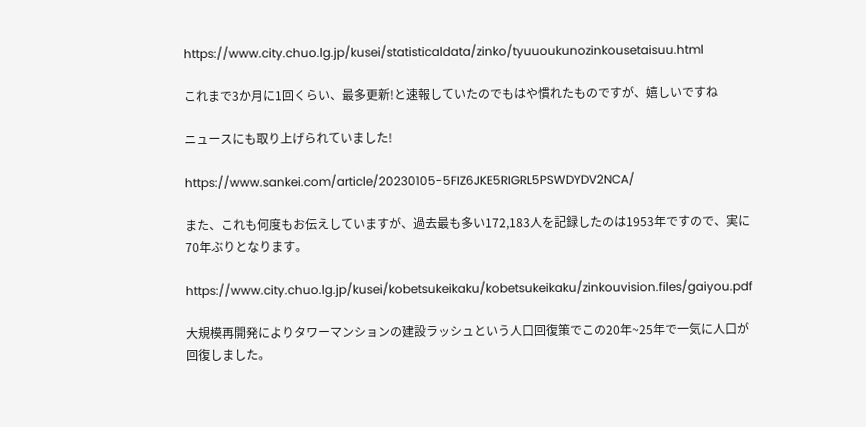https://www.city.chuo.lg.jp/kusei/statisticaldata/zinko/tyuuoukunozinkousetaisuu.html

これまで3か月に1回くらい、最多更新!と速報していたのでもはや慣れたものですが、嬉しいですね

ニュースにも取り上げられていました!

https://www.sankei.com/article/20230105-5FIZ6JKE5RIGRL5PSWDYDV2NCA/

また、これも何度もお伝えしていますが、過去最も多い172,183人を記録したのは1953年ですので、実に70年ぶりとなります。

https://www.city.chuo.lg.jp/kusei/kobetsukeikaku/kobetsukeikaku/zinkouvision.files/gaiyou.pdf

大規模再開発によりタワーマンションの建設ラッシュという人口回復策でこの20年~25年で一気に人口が回復しました。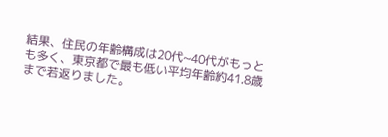結果、住民の年齢構成は20代~40代がもっとも多く、東京都で最も低い平均年齢約41.8歳まで若返りました。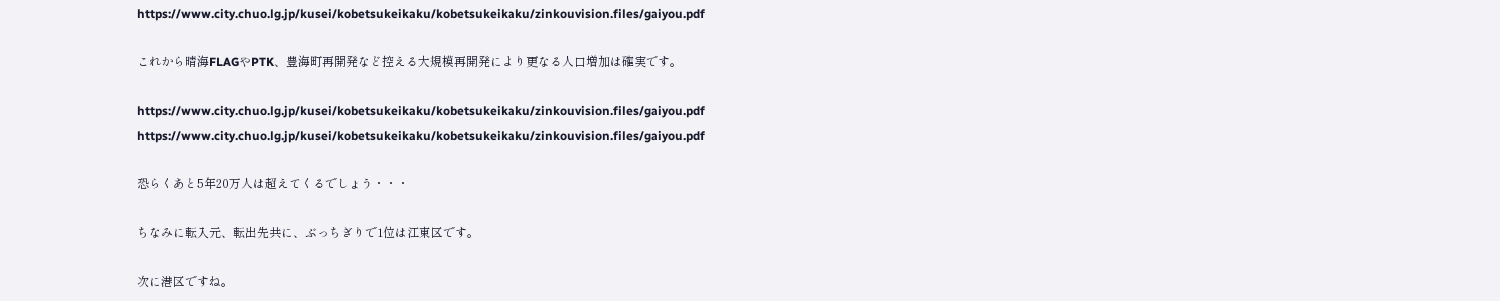https://www.city.chuo.lg.jp/kusei/kobetsukeikaku/kobetsukeikaku/zinkouvision.files/gaiyou.pdf

これから晴海FLAGやPTK、豊海町再開発など控える大規模再開発により更なる人口増加は確実です。

https://www.city.chuo.lg.jp/kusei/kobetsukeikaku/kobetsukeikaku/zinkouvision.files/gaiyou.pdf
https://www.city.chuo.lg.jp/kusei/kobetsukeikaku/kobetsukeikaku/zinkouvision.files/gaiyou.pdf

恐らくあと5年20万人は超えてくるでしょう・・・

ちなみに転入元、転出先共に、ぶっちぎりで1位は江東区です。

次に港区ですね。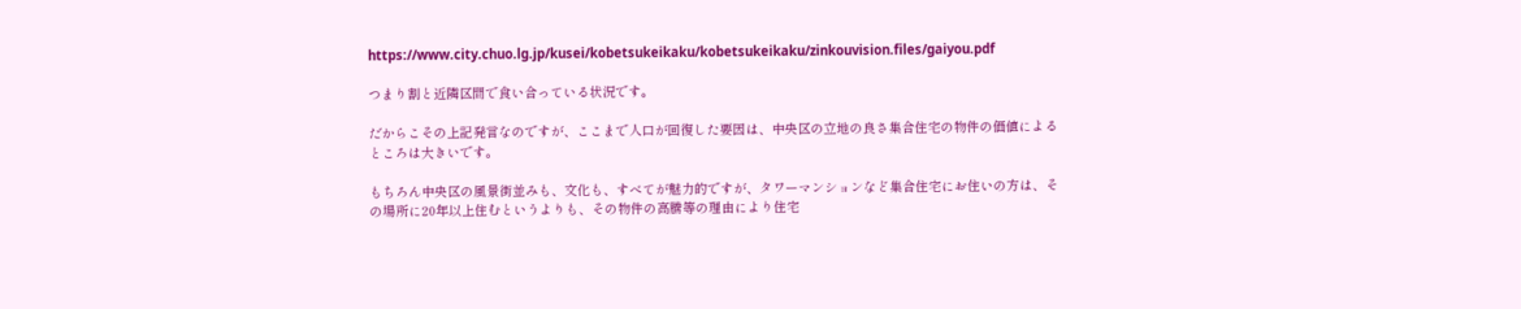https://www.city.chuo.lg.jp/kusei/kobetsukeikaku/kobetsukeikaku/zinkouvision.files/gaiyou.pdf

つまり割と近隣区間で食い合っている状況です。

だからこその上記発言なのですが、ここまで人口が回復した要因は、中央区の立地の良さ集合住宅の物件の価値によるところは大きいです。

もちろん中央区の風景街並みも、文化も、すべてが魅力的ですが、タワーマンションなど集合住宅にお住いの方は、その場所に20年以上住むというよりも、その物件の高騰等の理由により住宅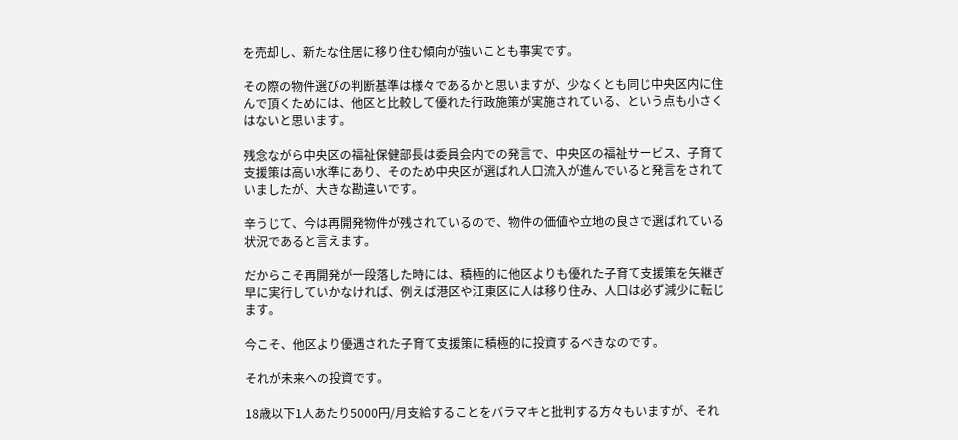を売却し、新たな住居に移り住む傾向が強いことも事実です。

その際の物件選びの判断基準は様々であるかと思いますが、少なくとも同じ中央区内に住んで頂くためには、他区と比較して優れた行政施策が実施されている、という点も小さくはないと思います。

残念ながら中央区の福祉保健部長は委員会内での発言で、中央区の福祉サービス、子育て支援策は高い水準にあり、そのため中央区が選ばれ人口流入が進んでいると発言をされていましたが、大きな勘違いです。

辛うじて、今は再開発物件が残されているので、物件の価値や立地の良さで選ばれている状況であると言えます。

だからこそ再開発が一段落した時には、積極的に他区よりも優れた子育て支援策を矢継ぎ早に実行していかなければ、例えば港区や江東区に人は移り住み、人口は必ず減少に転じます。

今こそ、他区より優遇された子育て支援策に積極的に投資するべきなのです。

それが未来への投資です。

18歳以下1人あたり5000円/月支給することをバラマキと批判する方々もいますが、それ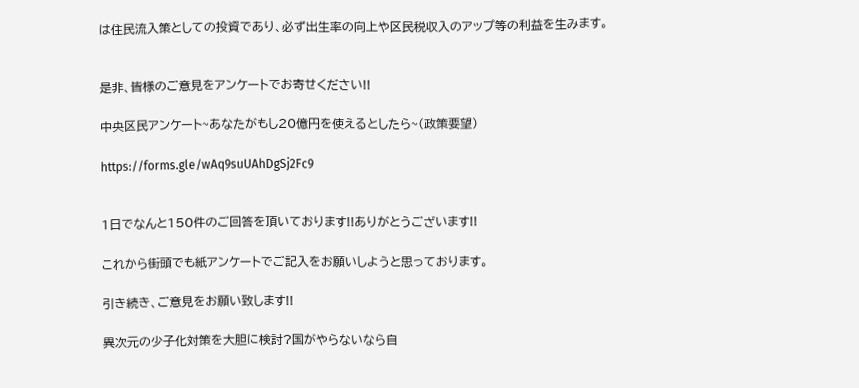は住民流入策としての投資であり、必ず出生率の向上や区民税収入のアップ等の利益を生みます。


是非、皆様のご意見をアンケートでお寄せください!!

中央区民アンケート~あなたがもし20億円を使えるとしたら~(政策要望)

https://forms.gle/wAq9suUAhDgSj2Fc9


1日でなんと150件のご回答を頂いております!!ありがとうございます!!

これから街頭でも紙アンケートでご記入をお願いしようと思っております。

引き続き、ご意見をお願い致します!!

異次元の少子化対策を大胆に検討?国がやらないなら自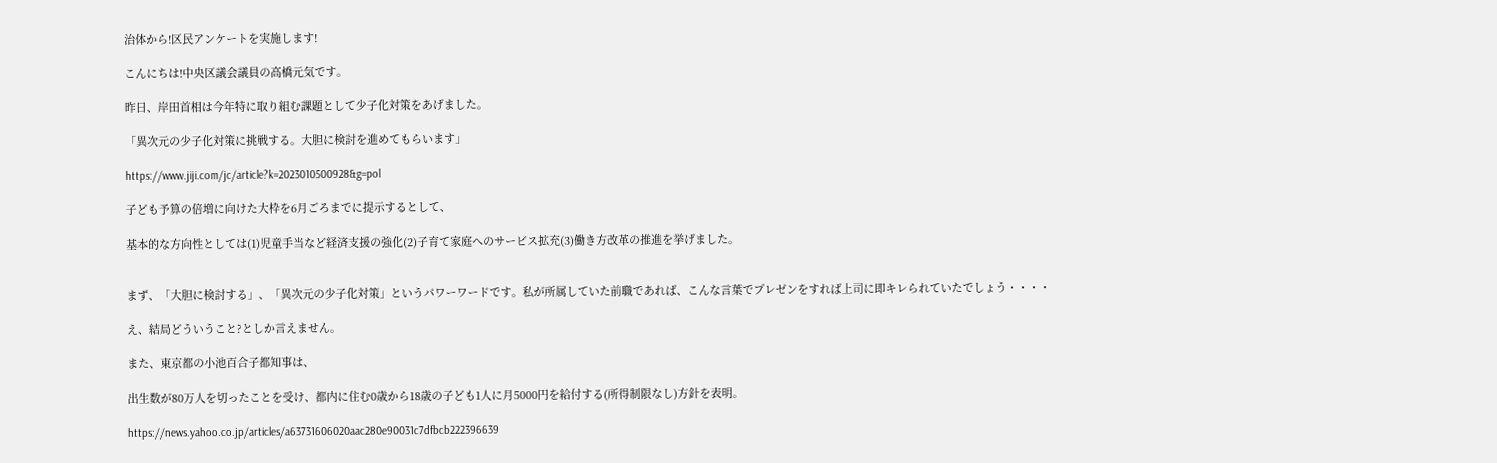治体から!区民アンケートを実施します!

こんにちは!中央区議会議員の高橋元気です。

昨日、岸田首相は今年特に取り組む課題として少子化対策をあげました。

「異次元の少子化対策に挑戦する。大胆に検討を進めてもらいます」

https://www.jiji.com/jc/article?k=2023010500928&g=pol

子ども予算の倍増に向けた大枠を6月ごろまでに提示するとして、

基本的な方向性としては(1)児童手当など経済支援の強化(2)子育て家庭へのサービス拡充(3)働き方改革の推進を挙げました。


まず、「大胆に検討する」、「異次元の少子化対策」というパワーワードです。私が所属していた前職であれば、こんな言葉でプレゼンをすれば上司に即キレられていたでしょう・・・・

え、結局どういうこと?としか言えません。

また、東京都の小池百合子都知事は、

出生数が80万人を切ったことを受け、都内に住む0歳から18歳の子ども1人に月5000円を給付する(所得制限なし)方針を表明。

https://news.yahoo.co.jp/articles/a63731606020aac280e90031c7dfbcb222396639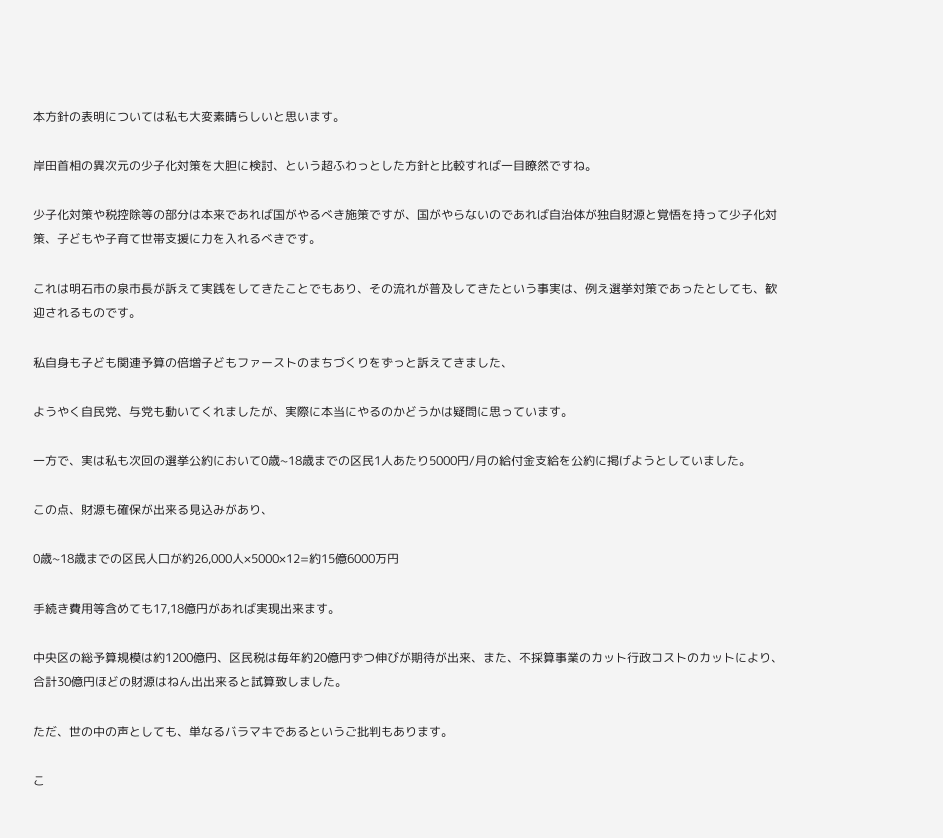本方針の表明については私も大変素晴らしいと思います。

岸田首相の異次元の少子化対策を大胆に検討、という超ふわっとした方針と比較すれば一目瞭然ですね。

少子化対策や税控除等の部分は本来であれば国がやるべき施策ですが、国がやらないのであれば自治体が独自財源と覚悟を持って少子化対策、子どもや子育て世帯支援に力を入れるべきです。

これは明石市の泉市長が訴えて実践をしてきたことでもあり、その流れが普及してきたという事実は、例え選挙対策であったとしても、歓迎されるものです。

私自身も子ども関連予算の倍増子どもファーストのまちづくりをずっと訴えてきました、

ようやく自民党、与党も動いてくれましたが、実際に本当にやるのかどうかは疑問に思っています。

一方で、実は私も次回の選挙公約において0歳~18歳までの区民1人あたり5000円/月の給付金支給を公約に掲げようとしていました。

この点、財源も確保が出来る見込みがあり、

0歳~18歳までの区民人口が約26,000人×5000×12=約15億6000万円

手続き費用等含めても17,18億円があれば実現出来ます。

中央区の総予算規模は約1200億円、区民税は毎年約20億円ずつ伸びが期待が出来、また、不採算事業のカット行政コストのカットにより、合計30億円ほどの財源はねん出出来ると試算致しました。

ただ、世の中の声としても、単なるバラマキであるというご批判もあります。

こ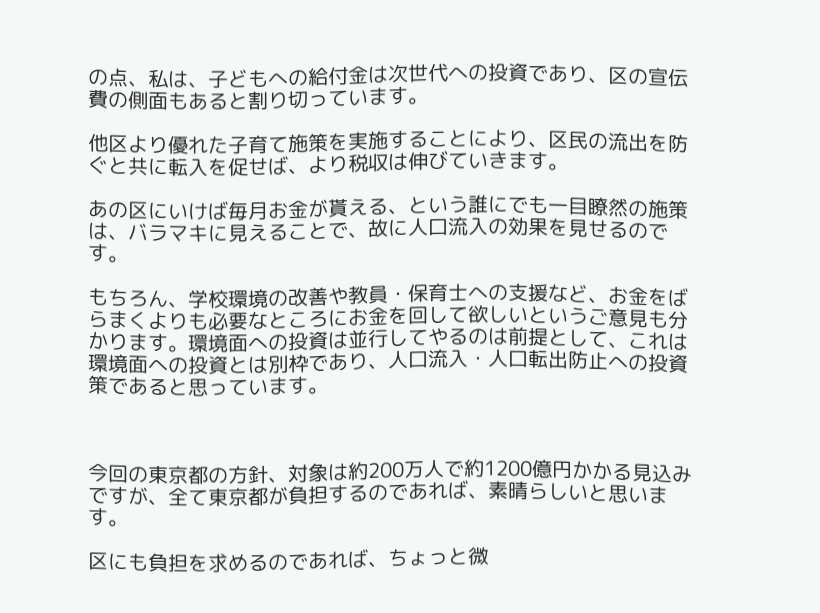の点、私は、子どもへの給付金は次世代への投資であり、区の宣伝費の側面もあると割り切っています。

他区より優れた子育て施策を実施することにより、区民の流出を防ぐと共に転入を促せば、より税収は伸びていきます。

あの区にいけば毎月お金が貰える、という誰にでも一目瞭然の施策は、バラマキに見えることで、故に人口流入の効果を見せるのです。

もちろん、学校環境の改善や教員・保育士への支援など、お金をばらまくよりも必要なところにお金を回して欲しいというご意見も分かります。環境面への投資は並行してやるのは前提として、これは環境面への投資とは別枠であり、人口流入・人口転出防止への投資策であると思っています。



今回の東京都の方針、対象は約200万人で約1200億円かかる見込みですが、全て東京都が負担するのであれば、素晴らしいと思います。

区にも負担を求めるのであれば、ちょっと微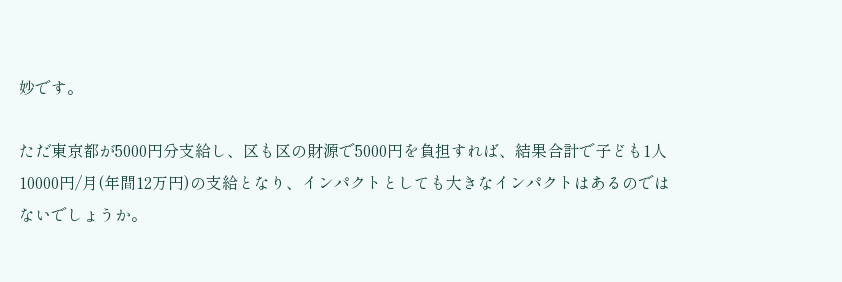妙です。

ただ東京都が5000円分支給し、区も区の財源で5000円を負担すれば、結果合計で子ども1人10000円/月(年間12万円)の支給となり、インパクトとしても大きなインパクトはあるのではないでしょうか。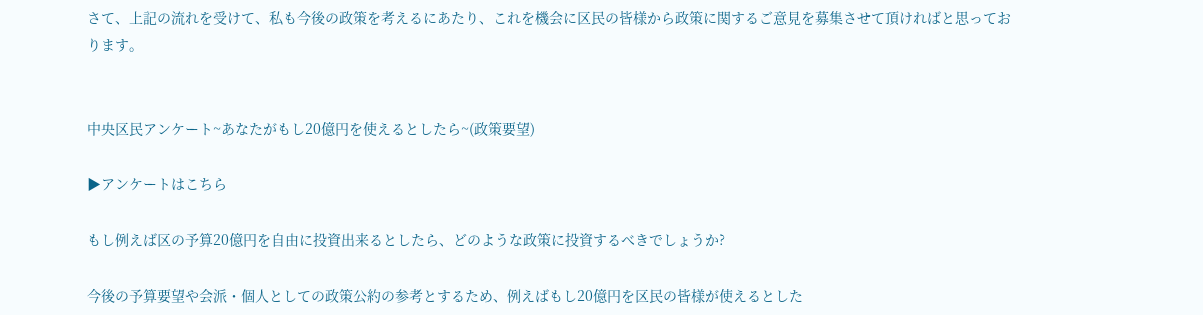さて、上記の流れを受けて、私も今後の政策を考えるにあたり、これを機会に区民の皆様から政策に関するご意見を募集させて頂ければと思っております。


中央区民アンケート~あなたがもし20億円を使えるとしたら~(政策要望)

▶アンケートはこちら

もし例えば区の予算20億円を自由に投資出来るとしたら、どのような政策に投資するべきでしょうか?

今後の予算要望や会派・個人としての政策公約の参考とするため、例えばもし20億円を区民の皆様が使えるとした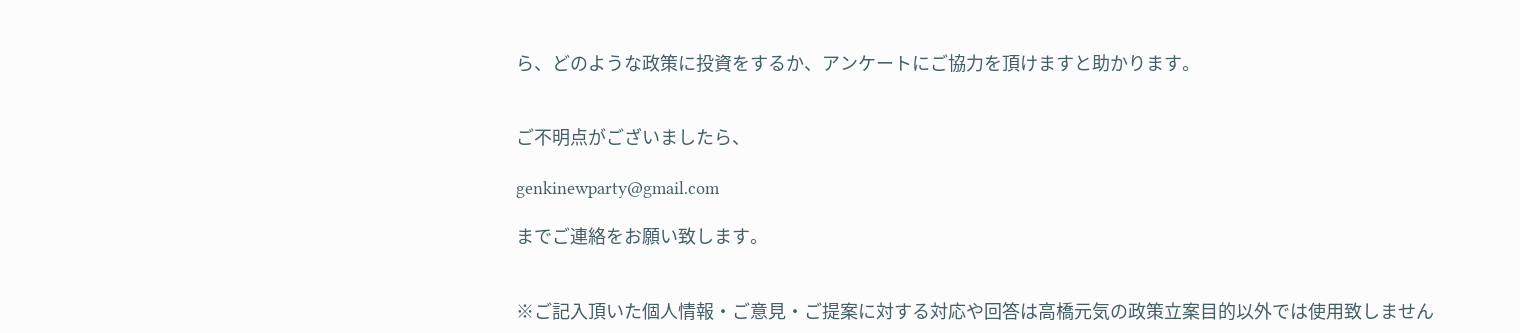ら、どのような政策に投資をするか、アンケートにご協力を頂けますと助かります。


ご不明点がございましたら、

genkinewparty@gmail.com

までご連絡をお願い致します。


※ご記入頂いた個人情報・ご意見・ご提案に対する対応や回答は高橋元気の政策立案目的以外では使用致しません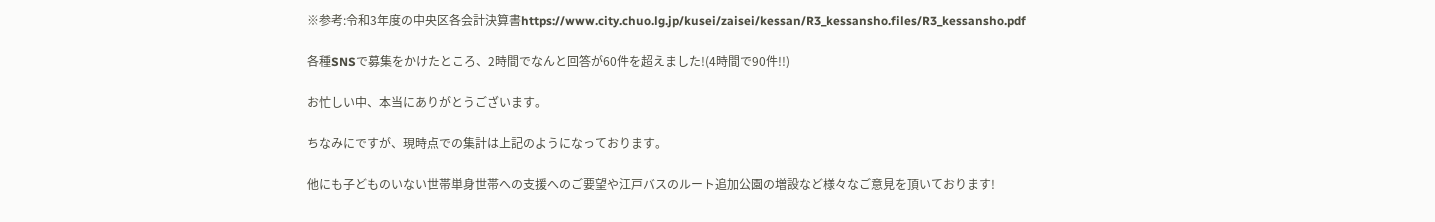※参考:令和3年度の中央区各会計決算書https://www.city.chuo.lg.jp/kusei/zaisei/kessan/R3_kessansho.files/R3_kessansho.pdf

各種SNSで募集をかけたところ、2時間でなんと回答が60件を超えました!(4時間で90件!!)

お忙しい中、本当にありがとうございます。

ちなみにですが、現時点での集計は上記のようになっております。

他にも子どものいない世帯単身世帯への支援へのご要望や江戸バスのルート追加公園の増設など様々なご意見を頂いております!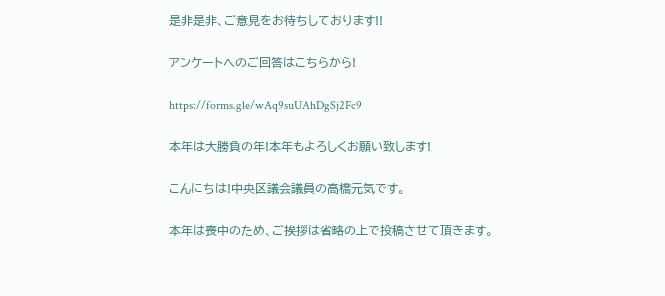是非是非、ご意見をお待ちしております!!

アンケートへのご回答はこちらから!

https://forms.gle/wAq9suUAhDgSj2Fc9

本年は大勝負の年!本年もよろしくお願い致します!

こんにちは!中央区議会議員の高橋元気です。

本年は喪中のため、ご挨拶は省略の上で投稿させて頂きます。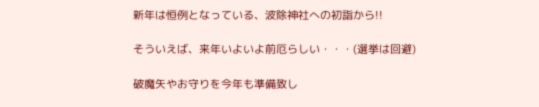新年は恒例となっている、波除神社への初詣から!!

そういえば、来年いよいよ前厄らしい・・・(選挙は回避)

破魔矢やお守りを今年も準備致し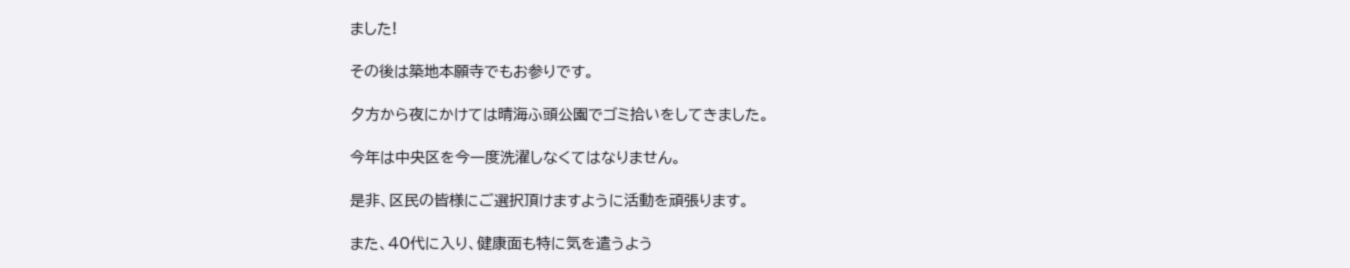ました!

その後は築地本願寺でもお参りです。

夕方から夜にかけては晴海ふ頭公園でゴミ拾いをしてきました。

今年は中央区を今一度洗濯しなくてはなりません。

是非、区民の皆様にご選択頂けますように活動を頑張ります。

また、40代に入り、健康面も特に気を遣うよう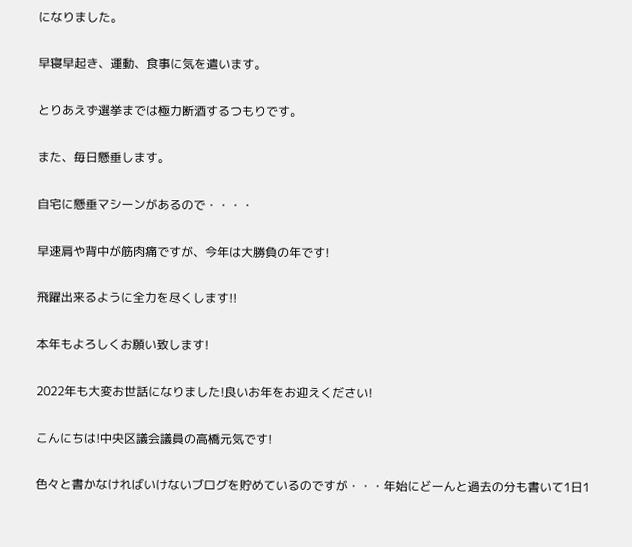になりました。

早寝早起き、運動、食事に気を遣います。

とりあえず選挙までは極力断酒するつもりです。

また、毎日懸垂します。

自宅に懸垂マシーンがあるので・・・・

早速肩や背中が筋肉痛ですが、今年は大勝負の年です!

飛躍出来るように全力を尽くします!!

本年もよろしくお願い致します!

2022年も大変お世話になりました!良いお年をお迎えください!

こんにちは!中央区議会議員の高橋元気です!

色々と書かなければいけないブログを貯めているのですが・・・年始にどーんと過去の分も書いて1日1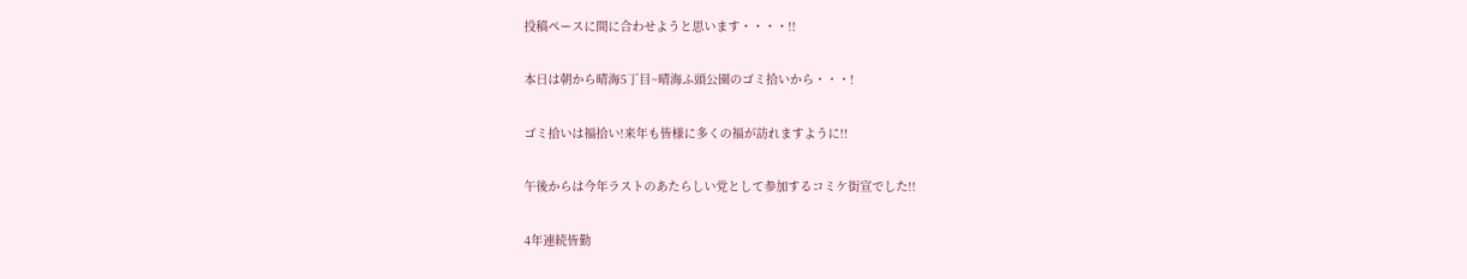投稿ペースに間に合わせようと思います・・・・!!

本日は朝から晴海5丁目~晴海ふ頭公園のゴミ拾いから・・・!

ゴミ拾いは福拾い!来年も皆様に多くの福が訪れますように!!

午後からは今年ラストのあたらしい党として参加するコミケ街宣でした!!

4年連続皆勤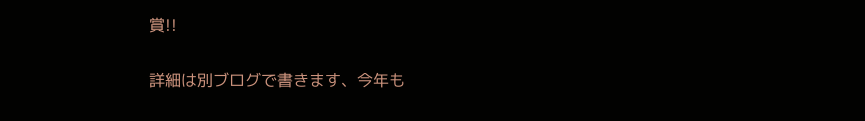賞!!

詳細は別ブログで書きます、今年も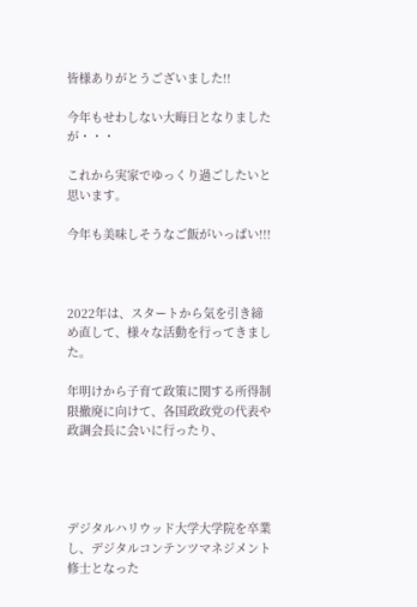皆様ありがとうございました!!

今年もせわしない大晦日となりましたが・・・

これから実家でゆっくり過ごしたいと思います。

今年も美味しそうなご飯がいっぱい!!!



2022年は、スタートから気を引き締め直して、様々な活動を行ってきました。

年明けから子育て政策に関する所得制限撤廃に向けて、各国政政党の代表や政調会長に会いに行ったり、




デジタルハリウッド大学大学院を卒業し、デジタルコンテンツマネジメント修士となった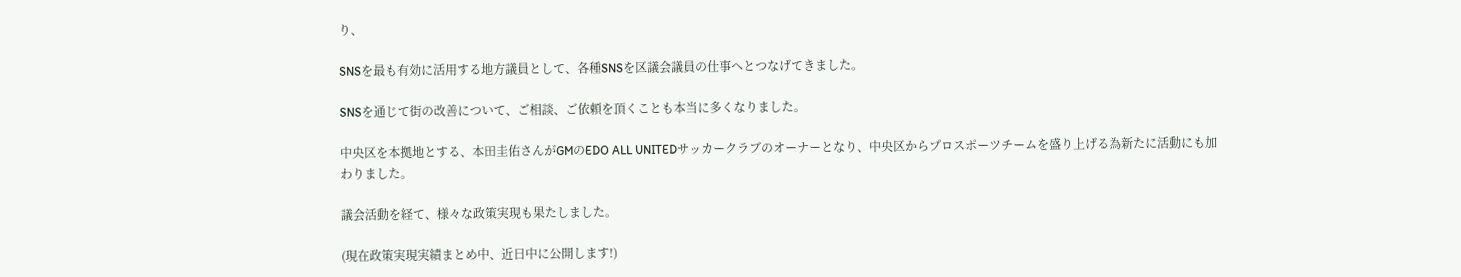り、

SNSを最も有効に活用する地方議員として、各種SNSを区議会議員の仕事へとつなげてきました。

SNSを通じて街の改善について、ご相談、ご依頼を頂くことも本当に多くなりました。

中央区を本拠地とする、本田圭佑さんがGMのEDO ALL UNITEDサッカークラブのオーナーとなり、中央区からプロスポーツチームを盛り上げる為新たに活動にも加わりました。

議会活動を経て、様々な政策実現も果たしました。

(現在政策実現実績まとめ中、近日中に公開します!)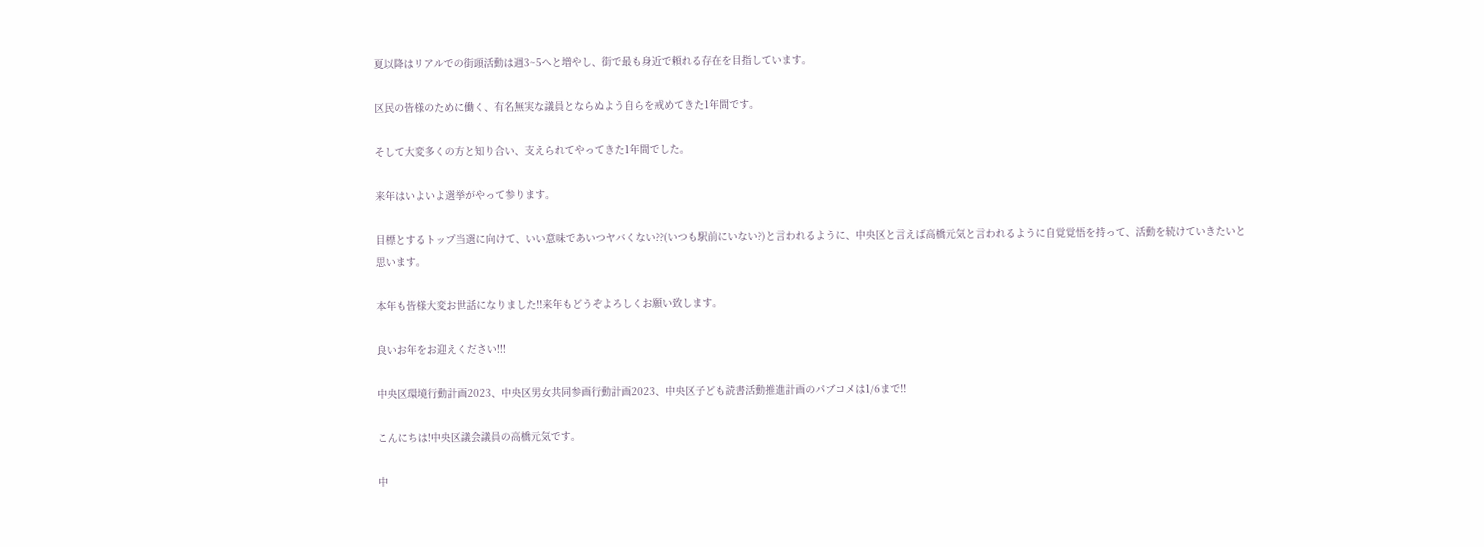夏以降はリアルでの街頭活動は週3~5へと増やし、街で最も身近で頼れる存在を目指しています。

区民の皆様のために働く、有名無実な議員とならぬよう自らを戒めてきた1年間です。

そして大変多くの方と知り合い、支えられてやってきた1年間でした。

来年はいよいよ選挙がやって参ります。

目標とするトップ当選に向けて、いい意味であいつヤバくない??(いつも駅前にいない?)と言われるように、中央区と言えば高橋元気と言われるように自覚覚悟を持って、活動を続けていきたいと思います。

本年も皆様大変お世話になりました!!来年もどうぞよろしくお願い致します。

良いお年をお迎えください!!!

中央区環境行動計画2023、中央区男女共同参画行動計画2023、中央区子ども読書活動推進計画のパブコメは1/6まで!!

こんにちは!中央区議会議員の高橋元気です。

中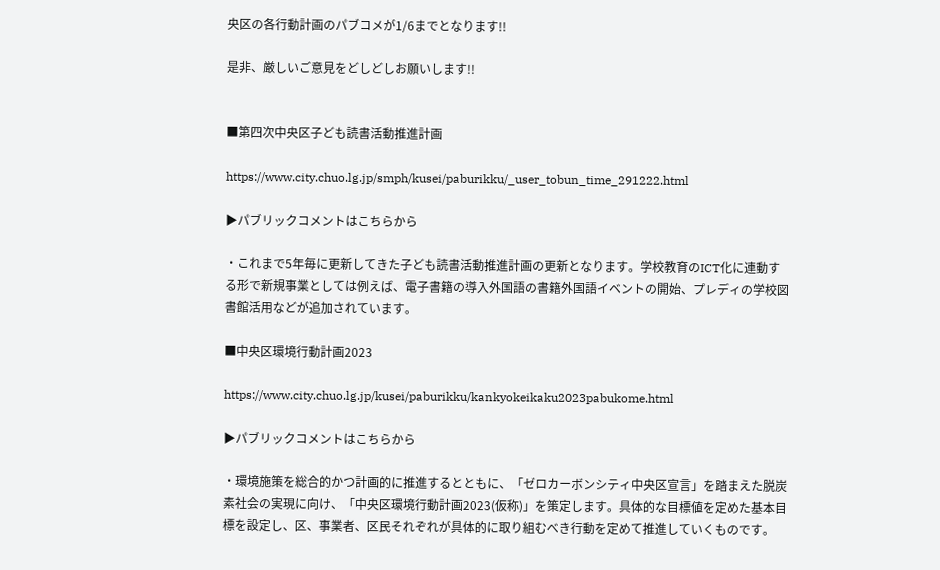央区の各行動計画のパブコメが1/6までとなります!!

是非、厳しいご意見をどしどしお願いします!!


■第四次中央区子ども読書活動推進計画

https://www.city.chuo.lg.jp/smph/kusei/paburikku/_user_tobun_time_291222.html

▶パブリックコメントはこちらから

・これまで5年毎に更新してきた子ども読書活動推進計画の更新となります。学校教育のICT化に連動する形で新規事業としては例えば、電子書籍の導入外国語の書籍外国語イベントの開始、プレディの学校図書館活用などが追加されています。

■中央区環境行動計画2023

https://www.city.chuo.lg.jp/kusei/paburikku/kankyokeikaku2023pabukome.html

▶パブリックコメントはこちらから

・環境施策を総合的かつ計画的に推進するとともに、「ゼロカーボンシティ中央区宣言」を踏まえた脱炭素社会の実現に向け、「中央区環境行動計画2023(仮称)」を策定します。具体的な目標値を定めた基本目標を設定し、区、事業者、区民それぞれが具体的に取り組むべき行動を定めて推進していくものです。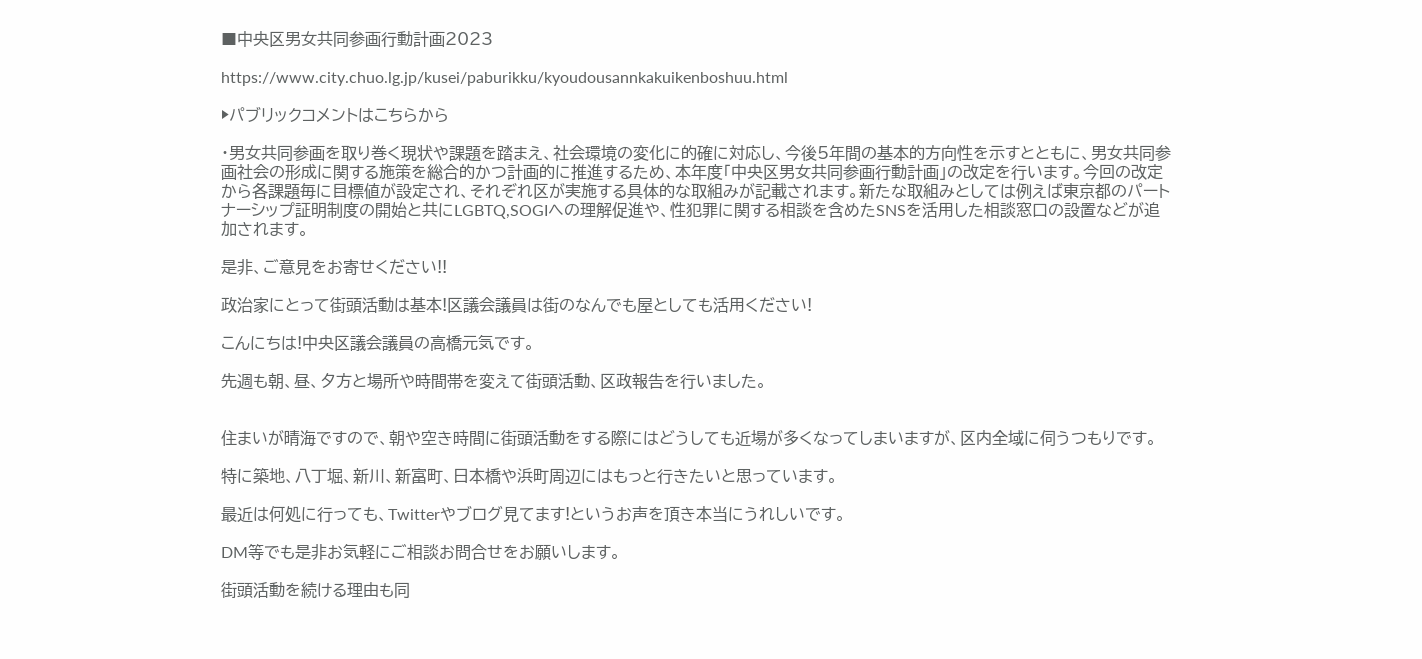■中央区男女共同参画行動計画2023

https://www.city.chuo.lg.jp/kusei/paburikku/kyoudousannkakuikenboshuu.html

▶パブリックコメントはこちらから

・男女共同参画を取り巻く現状や課題を踏まえ、社会環境の変化に的確に対応し、今後5年間の基本的方向性を示すとともに、男女共同参画社会の形成に関する施策を総合的かつ計画的に推進するため、本年度「中央区男女共同参画行動計画」の改定を行います。今回の改定から各課題毎に目標値が設定され、それぞれ区が実施する具体的な取組みが記載されます。新たな取組みとしては例えば東京都のパートナーシップ証明制度の開始と共にLGBTQ,SOGIへの理解促進や、性犯罪に関する相談を含めたSNSを活用した相談窓口の設置などが追加されます。

是非、ご意見をお寄せください!!

政治家にとって街頭活動は基本!区議会議員は街のなんでも屋としても活用ください!

こんにちは!中央区議会議員の高橋元気です。

先週も朝、昼、夕方と場所や時間帯を変えて街頭活動、区政報告を行いました。


住まいが晴海ですので、朝や空き時間に街頭活動をする際にはどうしても近場が多くなってしまいますが、区内全域に伺うつもりです。

特に築地、八丁堀、新川、新富町、日本橋や浜町周辺にはもっと行きたいと思っています。

最近は何処に行っても、Twitterやブログ見てます!というお声を頂き本当にうれしいです。

DM等でも是非お気軽にご相談お問合せをお願いします。

街頭活動を続ける理由も同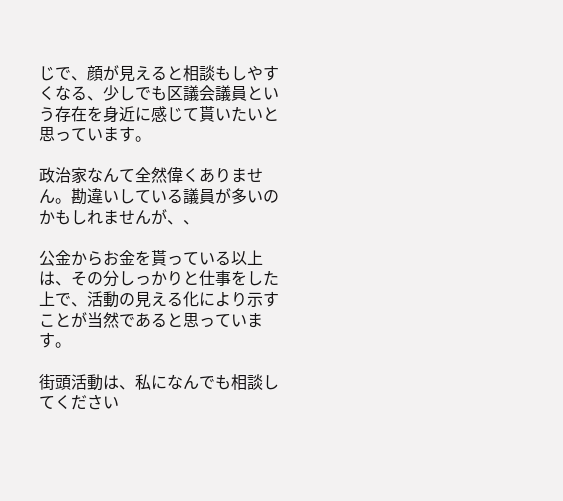じで、顔が見えると相談もしやすくなる、少しでも区議会議員という存在を身近に感じて貰いたいと思っています。

政治家なんて全然偉くありません。勘違いしている議員が多いのかもしれませんが、、

公金からお金を貰っている以上は、その分しっかりと仕事をした上で、活動の見える化により示すことが当然であると思っています。

街頭活動は、私になんでも相談してください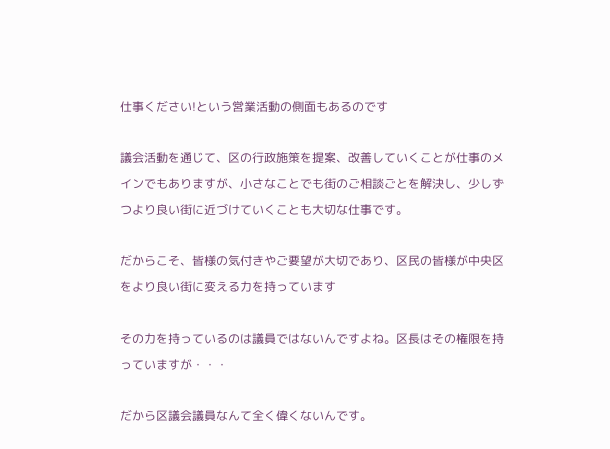仕事ください!という営業活動の側面もあるのです

議会活動を通じて、区の行政施策を提案、改善していくことが仕事のメインでもありますが、小さなことでも街のご相談ごとを解決し、少しずつより良い街に近づけていくことも大切な仕事です。

だからこそ、皆様の気付きやご要望が大切であり、区民の皆様が中央区をより良い街に変える力を持っています

その力を持っているのは議員ではないんですよね。区長はその権限を持っていますが・・・

だから区議会議員なんて全く偉くないんです。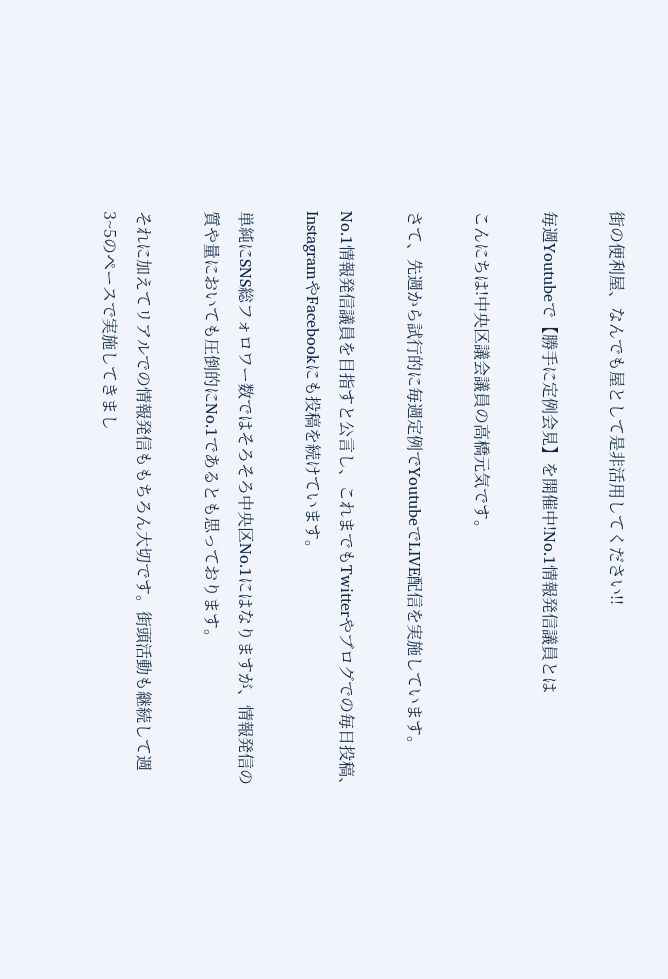街の便利屋、なんでも屋として是非活用してください!!

毎週Youtubeで【勝手に定例会見】を開催中!No.1情報発信議員とは

こんにちは!中央区議会議員の高橋元気です。

さて、先週から試行的に毎週定例でYoutubeでLIVE配信を実施しています。

No.1情報発信議員を目指すと公言し、これまでもTwitterやブログでの毎日投稿、InstagramやFacebookにも投稿を続けています。

単純にSNS総フォロワー数ではそろそろ中央区No.1にはなりますが、情報発信の質や量においても圧倒的にNo.1であるとも思っております。

それに加えてリアルでの情報発信ももちろん大切です。街頭活動も継続して週3~5のペースで実施してきまし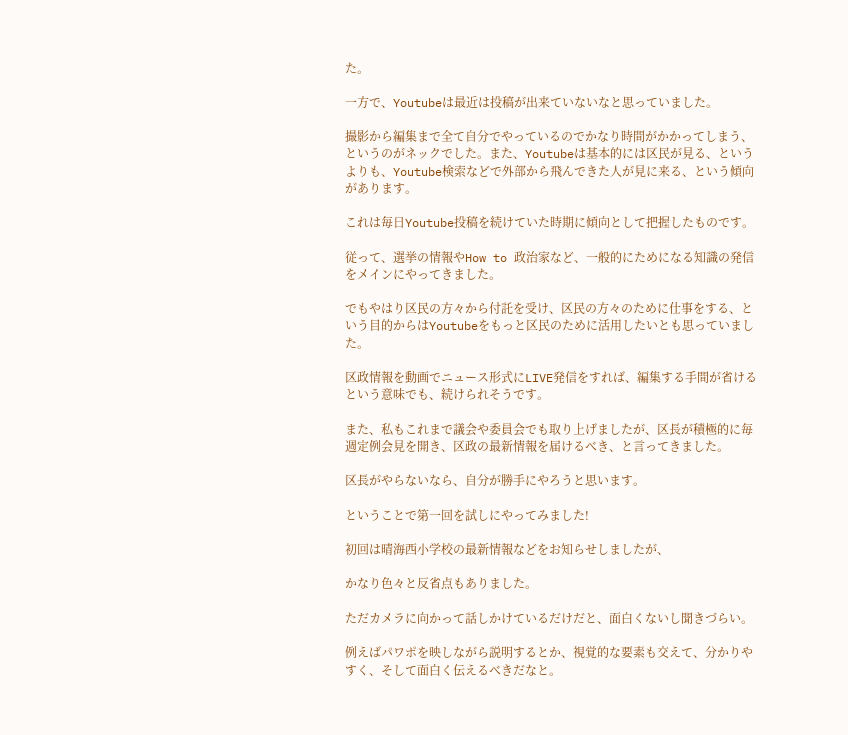た。

一方で、Youtubeは最近は投稿が出来ていないなと思っていました。

撮影から編集まで全て自分でやっているのでかなり時間がかかってしまう、というのがネックでした。また、Youtubeは基本的には区民が見る、というよりも、Youtube検索などで外部から飛んできた人が見に来る、という傾向があります。

これは毎日Youtube投稿を続けていた時期に傾向として把握したものです。

従って、選挙の情報やHow to 政治家など、一般的にためになる知識の発信をメインにやってきました。

でもやはり区民の方々から付託を受け、区民の方々のために仕事をする、という目的からはYoutubeをもっと区民のために活用したいとも思っていました。

区政情報を動画でニュース形式にLIVE発信をすれば、編集する手間が省けるという意味でも、続けられそうです。

また、私もこれまで議会や委員会でも取り上げましたが、区長が積極的に毎週定例会見を開き、区政の最新情報を届けるべき、と言ってきました。

区長がやらないなら、自分が勝手にやろうと思います。

ということで第一回を試しにやってみました!

初回は晴海西小学校の最新情報などをお知らせしましたが、

かなり色々と反省点もありました。

ただカメラに向かって話しかけているだけだと、面白くないし聞きづらい。

例えばパワポを映しながら説明するとか、視覚的な要素も交えて、分かりやすく、そして面白く伝えるべきだなと。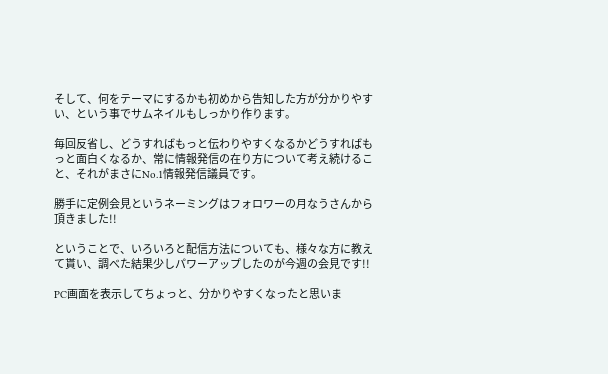そして、何をテーマにするかも初めから告知した方が分かりやすい、という事でサムネイルもしっかり作ります。

毎回反省し、どうすればもっと伝わりやすくなるかどうすればもっと面白くなるか、常に情報発信の在り方について考え続けること、それがまさにNo.1情報発信議員です。

勝手に定例会見というネーミングはフォロワーの月なうさんから頂きました!!

ということで、いろいろと配信方法についても、様々な方に教えて貰い、調べた結果少しパワーアップしたのが今週の会見です!!

PC画面を表示してちょっと、分かりやすくなったと思いま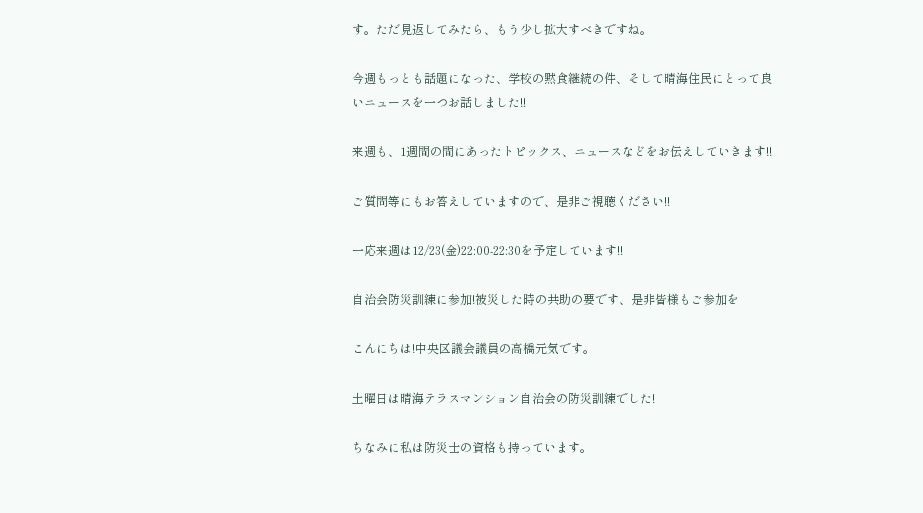す。ただ見返してみたら、もう少し拡大すべきですね。

今週もっとも話題になった、学校の黙食継続の件、そして晴海住民にとって良いニュースを一つお話しました!!

来週も、1週間の間にあったトピックス、ニュースなどをお伝えしていきます!!

ご質問等にもお答えしていますので、是非ご視聴ください!!

一応来週は12/23(金)22:00-22:30を予定しています!!

自治会防災訓練に参加!被災した時の共助の要です、是非皆様もご参加を

こんにちは!中央区議会議員の高橋元気です。

土曜日は晴海テラスマンション自治会の防災訓練でした!

ちなみに私は防災士の資格も持っています。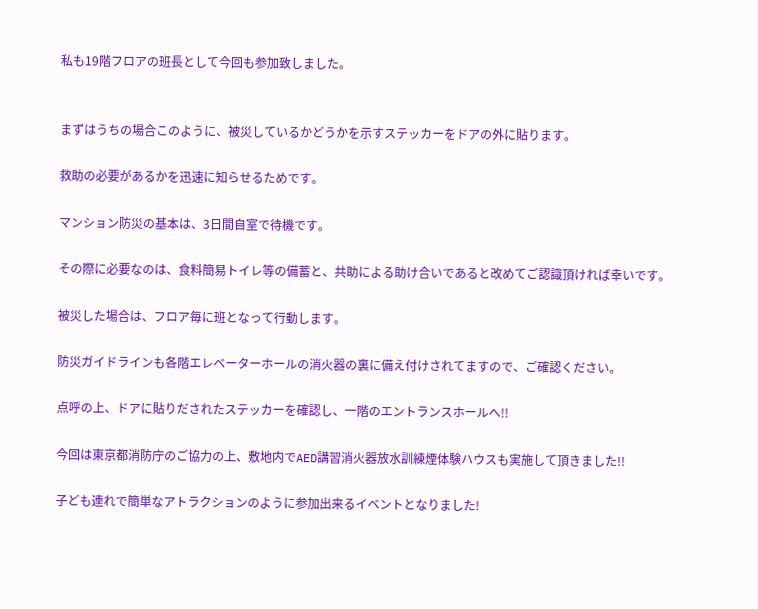私も19階フロアの班長として今回も参加致しました。


まずはうちの場合このように、被災しているかどうかを示すステッカーをドアの外に貼ります。

救助の必要があるかを迅速に知らせるためです。

マンション防災の基本は、3日間自室で待機です。

その際に必要なのは、食料簡易トイレ等の備蓄と、共助による助け合いであると改めてご認識頂ければ幸いです。

被災した場合は、フロア毎に班となって行動します。

防災ガイドラインも各階エレベーターホールの消火器の裏に備え付けされてますので、ご確認ください。

点呼の上、ドアに貼りだされたステッカーを確認し、一階のエントランスホールへ!!

今回は東京都消防庁のご協力の上、敷地内でAED講習消火器放水訓練煙体験ハウスも実施して頂きました!!

子ども連れで簡単なアトラクションのように参加出来るイベントとなりました!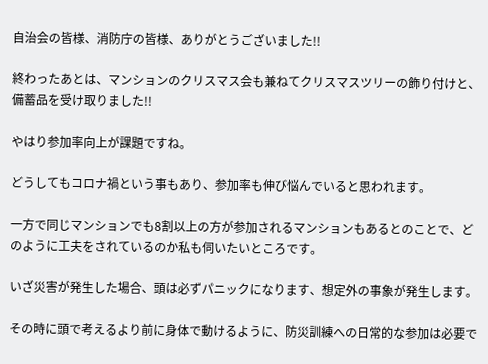自治会の皆様、消防庁の皆様、ありがとうございました!!

終わったあとは、マンションのクリスマス会も兼ねてクリスマスツリーの飾り付けと、備蓄品を受け取りました!!

やはり参加率向上が課題ですね。

どうしてもコロナ禍という事もあり、参加率も伸び悩んでいると思われます。

一方で同じマンションでも8割以上の方が参加されるマンションもあるとのことで、どのように工夫をされているのか私も伺いたいところです。

いざ災害が発生した場合、頭は必ずパニックになります、想定外の事象が発生します。

その時に頭で考えるより前に身体で動けるように、防災訓練への日常的な参加は必要で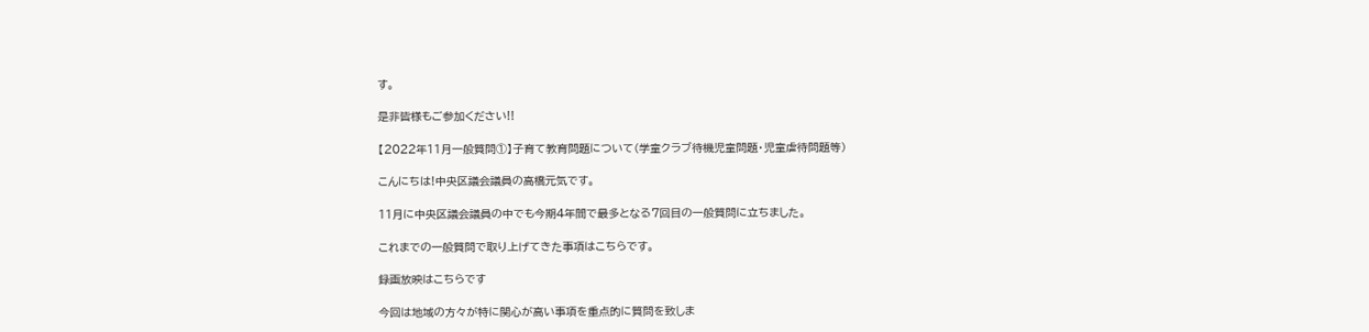す。

是非皆様もご参加ください!!

【2022年11月一般質問①】子育て教育問題について(学童クラブ待機児童問題・児童虐待問題等)

こんにちは!中央区議会議員の高橋元気です。

11月に中央区議会議員の中でも今期4年間で最多となる7回目の一般質問に立ちました。

これまでの一般質問で取り上げてきた事項はこちらです。

録画放映はこちらです

今回は地域の方々が特に関心が高い事項を重点的に質問を致しま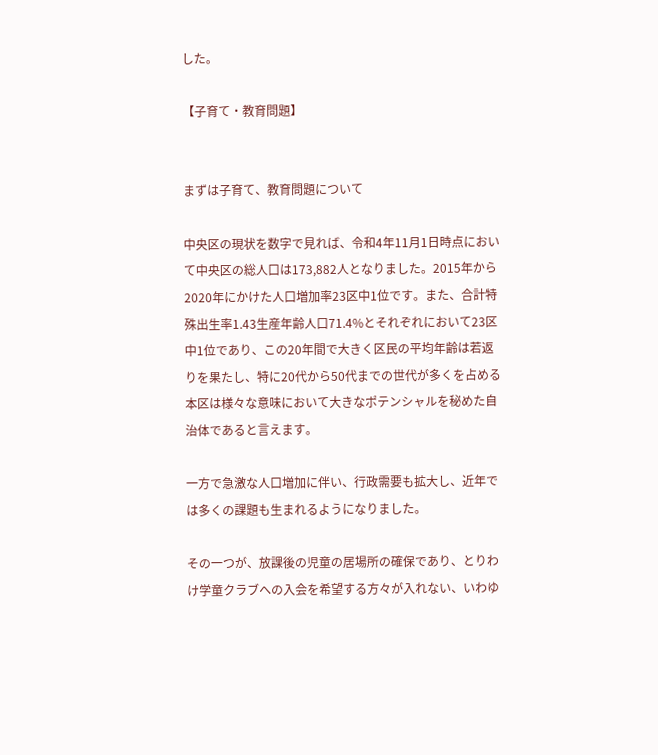した。

【子育て・教育問題】


まずは子育て、教育問題について

中央区の現状を数字で見れば、令和4年11月1日時点において中央区の総人口は173,882人となりました。2015年から2020年にかけた人口増加率23区中1位です。また、合計特殊出生率1.43生産年齢人口71.4%とそれぞれにおいて23区中1位であり、この20年間で大きく区民の平均年齢は若返りを果たし、特に20代から50代までの世代が多くを占める本区は様々な意味において大きなポテンシャルを秘めた自治体であると言えます。

一方で急激な人口増加に伴い、行政需要も拡大し、近年では多くの課題も生まれるようになりました。

その一つが、放課後の児童の居場所の確保であり、とりわけ学童クラブへの入会を希望する方々が入れない、いわゆ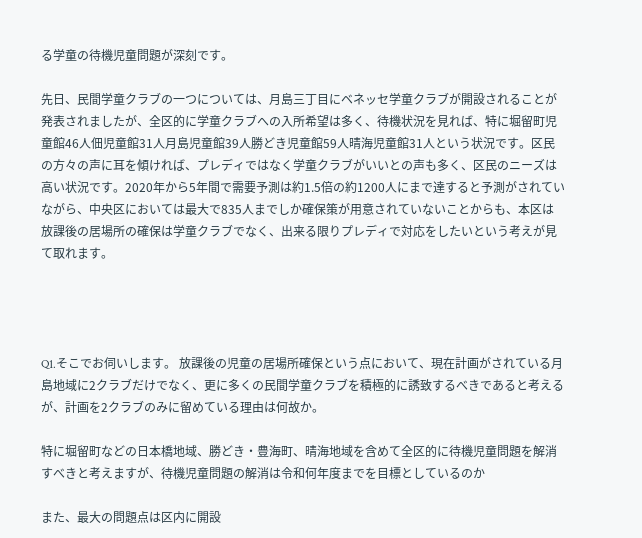る学童の待機児童問題が深刻です。

先日、民間学童クラブの一つについては、月島三丁目にベネッセ学童クラブが開設されることが発表されましたが、全区的に学童クラブへの入所希望は多く、待機状況を見れば、特に堀留町児童館46人佃児童館31人月島児童館39人勝どき児童館59人晴海児童館31人という状況です。区民の方々の声に耳を傾ければ、プレディではなく学童クラブがいいとの声も多く、区民のニーズは高い状況です。2020年から5年間で需要予測は約1.5倍の約1200人にまで達すると予測がされていながら、中央区においては最大で835人までしか確保策が用意されていないことからも、本区は放課後の居場所の確保は学童クラブでなく、出来る限りプレディで対応をしたいという考えが見て取れます。




Q1.そこでお伺いします。 放課後の児童の居場所確保という点において、現在計画がされている月島地域に2クラブだけでなく、更に多くの民間学童クラブを積極的に誘致するべきであると考えるが、計画を2クラブのみに留めている理由は何故か。

特に堀留町などの日本橋地域、勝どき・豊海町、晴海地域を含めて全区的に待機児童問題を解消すべきと考えますが、待機児童問題の解消は令和何年度までを目標としているのか

また、最大の問題点は区内に開設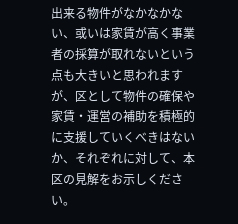出来る物件がなかなかない、或いは家賃が高く事業者の採算が取れないという点も大きいと思われますが、区として物件の確保や家賃・運営の補助を積極的に支援していくべきはないか、それぞれに対して、本区の見解をお示しください。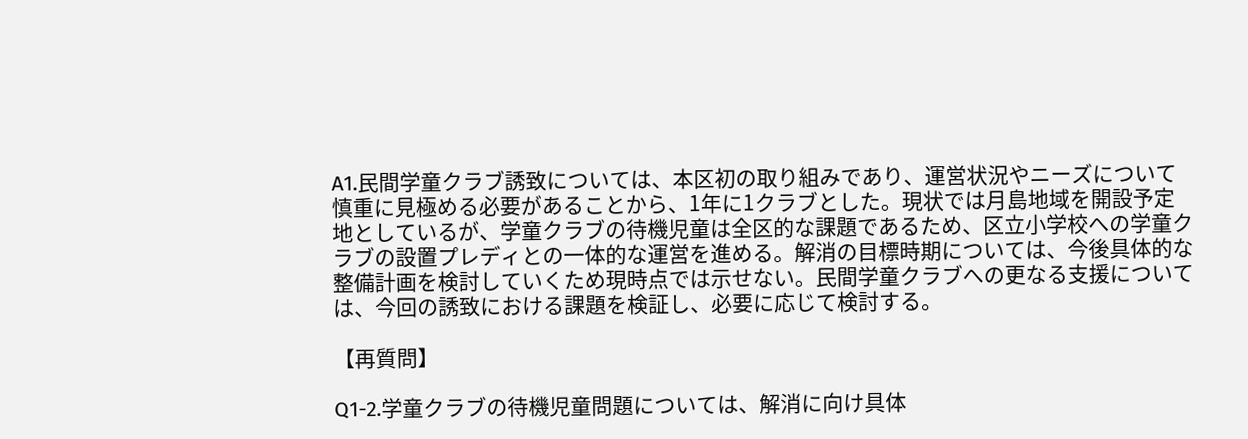A1.民間学童クラブ誘致については、本区初の取り組みであり、運営状況やニーズについて慎重に見極める必要があることから、1年に1クラブとした。現状では月島地域を開設予定地としているが、学童クラブの待機児童は全区的な課題であるため、区立小学校への学童クラブの設置プレディとの一体的な運営を進める。解消の目標時期については、今後具体的な整備計画を検討していくため現時点では示せない。民間学童クラブへの更なる支援については、今回の誘致における課題を検証し、必要に応じて検討する。

【再質問】

Q1-2.学童クラブの待機児童問題については、解消に向け具体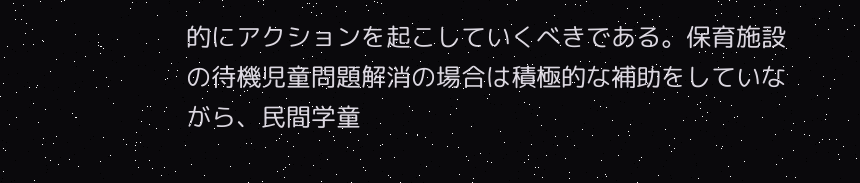的にアクションを起こしていくべきである。保育施設の待機児童問題解消の場合は積極的な補助をしていながら、民間学童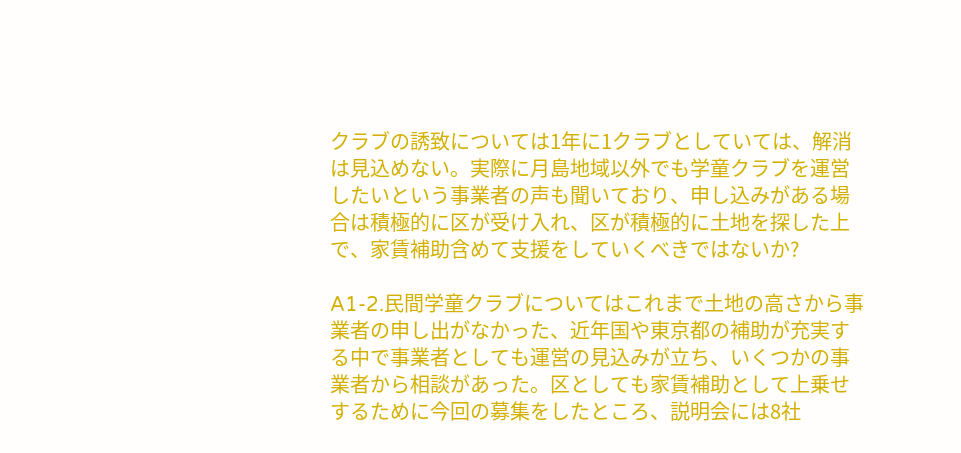クラブの誘致については1年に1クラブとしていては、解消は見込めない。実際に月島地域以外でも学童クラブを運営したいという事業者の声も聞いており、申し込みがある場合は積極的に区が受け入れ、区が積極的に土地を探した上で、家賃補助含めて支援をしていくべきではないか?

A1-2.民間学童クラブについてはこれまで土地の高さから事業者の申し出がなかった、近年国や東京都の補助が充実する中で事業者としても運営の見込みが立ち、いくつかの事業者から相談があった。区としても家賃補助として上乗せするために今回の募集をしたところ、説明会には8社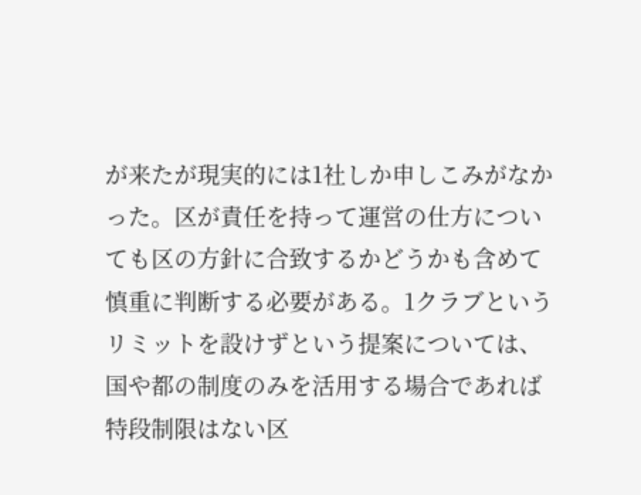が来たが現実的には1社しか申しこみがなかった。区が責任を持って運営の仕方についても区の方針に合致するかどうかも含めて慎重に判断する必要がある。1クラブというリミットを設けずという提案については、国や都の制度のみを活用する場合であれば特段制限はない区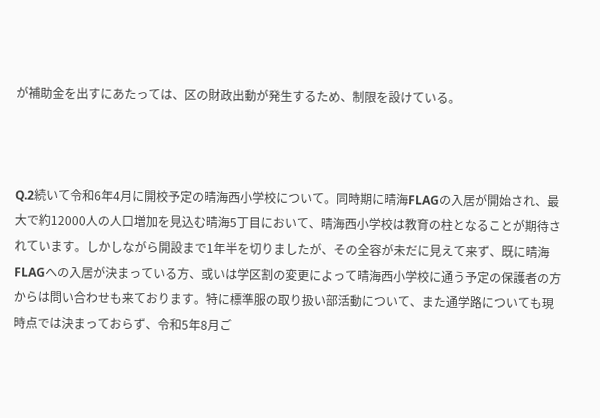が補助金を出すにあたっては、区の財政出動が発生するため、制限を設けている。



Q.2続いて令和6年4月に開校予定の晴海西小学校について。同時期に晴海FLAGの入居が開始され、最大で約12000人の人口増加を見込む晴海5丁目において、晴海西小学校は教育の柱となることが期待されています。しかしながら開設まで1年半を切りましたが、その全容が未だに見えて来ず、既に晴海FLAGへの入居が決まっている方、或いは学区割の変更によって晴海西小学校に通う予定の保護者の方からは問い合わせも来ております。特に標準服の取り扱い部活動について、また通学路についても現時点では決まっておらず、令和5年8月ご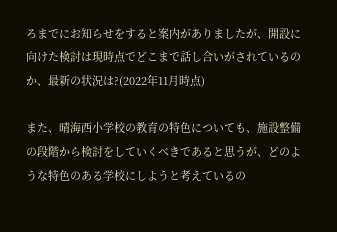ろまでにお知らせをすると案内がありましたが、開設に向けた検討は現時点でどこまで話し合いがされているのか、最新の状況は?(2022年11月時点)

また、晴海西小学校の教育の特色についても、施設整備の段階から検討をしていくべきであると思うが、どのような特色のある学校にしようと考えているの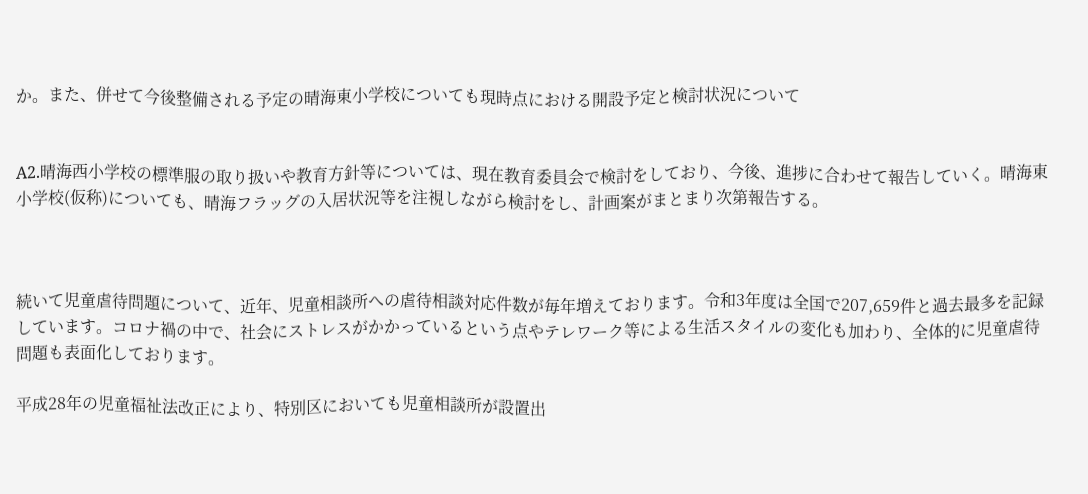か。また、併せて今後整備される予定の晴海東小学校についても現時点における開設予定と検討状況について


A2.晴海西小学校の標準服の取り扱いや教育方針等については、現在教育委員会で検討をしており、今後、進捗に合わせて報告していく。晴海東小学校(仮称)についても、晴海フラッグの入居状況等を注視しながら検討をし、計画案がまとまり次第報告する。



続いて児童虐待問題について、近年、児童相談所への虐待相談対応件数が毎年増えております。令和3年度は全国で207,659件と過去最多を記録しています。コロナ禍の中で、社会にストレスがかかっているという点やテレワーク等による生活スタイルの変化も加わり、全体的に児童虐待問題も表面化しております。

平成28年の児童福祉法改正により、特別区においても児童相談所が設置出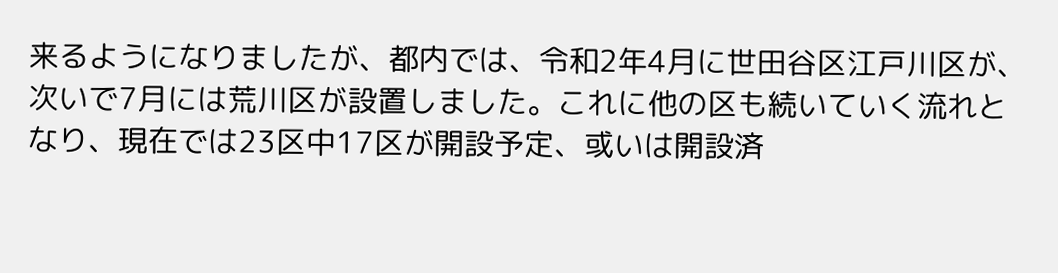来るようになりましたが、都内では、令和2年4月に世田谷区江戸川区が、次いで7月には荒川区が設置しました。これに他の区も続いていく流れとなり、現在では23区中17区が開設予定、或いは開設済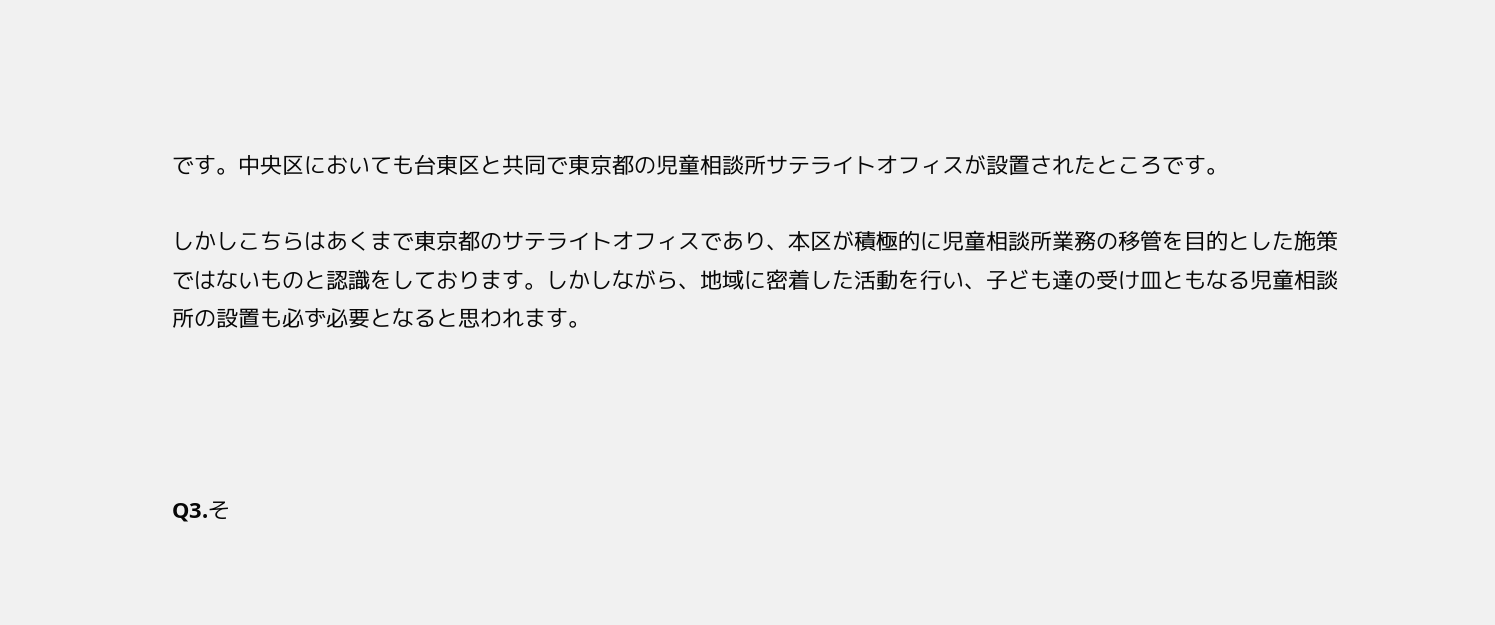です。中央区においても台東区と共同で東京都の児童相談所サテライトオフィスが設置されたところです。

しかしこちらはあくまで東京都のサテライトオフィスであり、本区が積極的に児童相談所業務の移管を目的とした施策ではないものと認識をしております。しかしながら、地域に密着した活動を行い、子ども達の受け皿ともなる児童相談所の設置も必ず必要となると思われます。




Q3.そ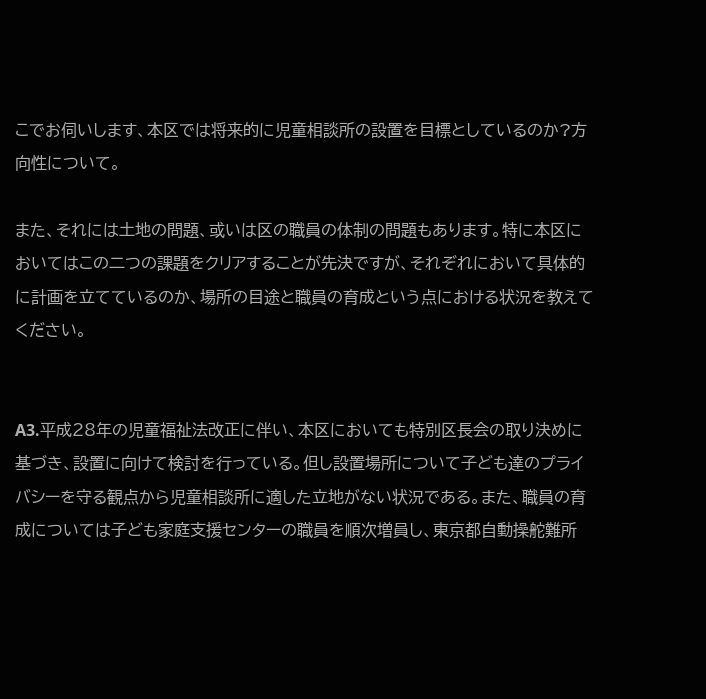こでお伺いします、本区では将来的に児童相談所の設置を目標としているのか?方向性について。

また、それには土地の問題、或いは区の職員の体制の問題もあります。特に本区においてはこの二つの課題をクリアすることが先決ですが、それぞれにおいて具体的に計画を立てているのか、場所の目途と職員の育成という点における状況を教えてください。


A3.平成28年の児童福祉法改正に伴い、本区においても特別区長会の取り決めに基づき、設置に向けて検討を行っている。但し設置場所について子ども達のプライバシーを守る観点から児童相談所に適した立地がない状況である。また、職員の育成については子ども家庭支援センターの職員を順次増員し、東京都自動操舵難所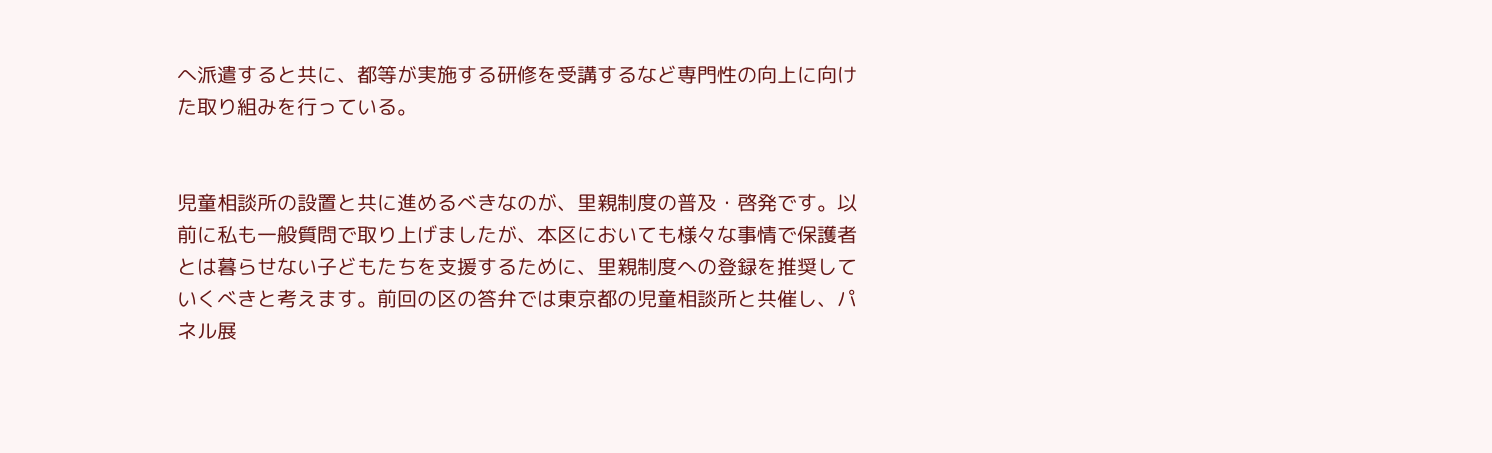へ派遣すると共に、都等が実施する研修を受講するなど専門性の向上に向けた取り組みを行っている。


児童相談所の設置と共に進めるべきなのが、里親制度の普及・啓発です。以前に私も一般質問で取り上げましたが、本区においても様々な事情で保護者とは暮らせない子どもたちを支援するために、里親制度への登録を推奨していくべきと考えます。前回の区の答弁では東京都の児童相談所と共催し、パネル展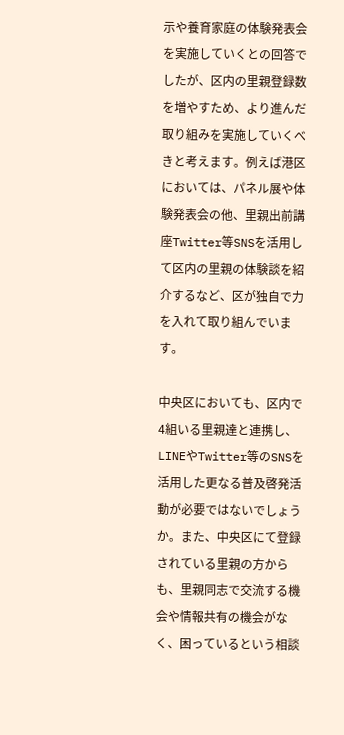示や養育家庭の体験発表会を実施していくとの回答でしたが、区内の里親登録数を増やすため、より進んだ取り組みを実施していくべきと考えます。例えば港区においては、パネル展や体験発表会の他、里親出前講座Twitter等SNSを活用して区内の里親の体験談を紹介するなど、区が独自で力を入れて取り組んでいます。

中央区においても、区内で4組いる里親達と連携し、LINEやTwitter等のSNSを活用した更なる普及啓発活動が必要ではないでしょうか。また、中央区にて登録されている里親の方からも、里親同志で交流する機会や情報共有の機会がなく、困っているという相談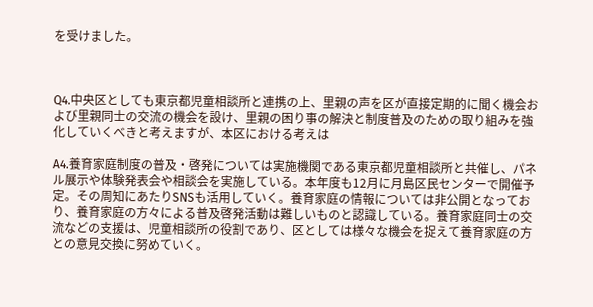を受けました。



Q4.中央区としても東京都児童相談所と連携の上、里親の声を区が直接定期的に聞く機会および里親同士の交流の機会を設け、里親の困り事の解決と制度普及のための取り組みを強化していくべきと考えますが、本区における考えは

A4.養育家庭制度の普及・啓発については実施機関である東京都児童相談所と共催し、パネル展示や体験発表会や相談会を実施している。本年度も12月に月島区民センターで開催予定。その周知にあたりSNSも活用していく。養育家庭の情報については非公開となっており、養育家庭の方々による普及啓発活動は難しいものと認識している。養育家庭同士の交流などの支援は、児童相談所の役割であり、区としては様々な機会を捉えて養育家庭の方との意見交換に努めていく。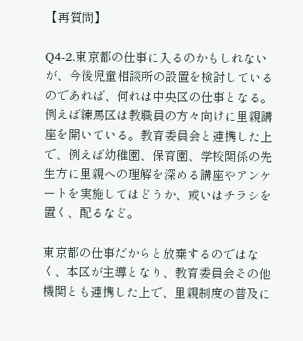【再質問】

Q4-2.東京都の仕事に入るのかもしれないが、今後児童相談所の設置を検討しているのであれば、何れは中央区の仕事となる。例えば練馬区は教職員の方々向けに里親講座を開いている。教育委員会と連携した上で、例えば幼稚園、保育園、学校関係の先生方に里親への理解を深める講座やアンケートを実施してはどうか、或いはチラシを置く、配るなど。

東京都の仕事だからと放棄するのではなく、本区が主導となり、教育委員会その他機関とも連携した上で、里親制度の普及に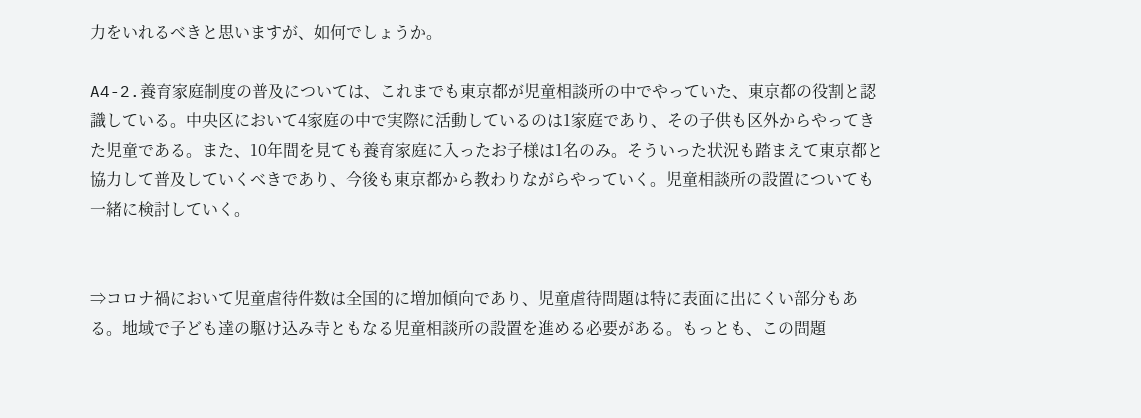力をいれるべきと思いますが、如何でしょうか。

A4-2.養育家庭制度の普及については、これまでも東京都が児童相談所の中でやっていた、東京都の役割と認識している。中央区において4家庭の中で実際に活動しているのは1家庭であり、その子供も区外からやってきた児童である。また、10年間を見ても養育家庭に入ったお子様は1名のみ。そういった状況も踏まえて東京都と協力して普及していくべきであり、今後も東京都から教わりながらやっていく。児童相談所の設置についても一緒に検討していく。


⇒コロナ禍において児童虐待件数は全国的に増加傾向であり、児童虐待問題は特に表面に出にくい部分もある。地域で子ども達の駆け込み寺ともなる児童相談所の設置を進める必要がある。もっとも、この問題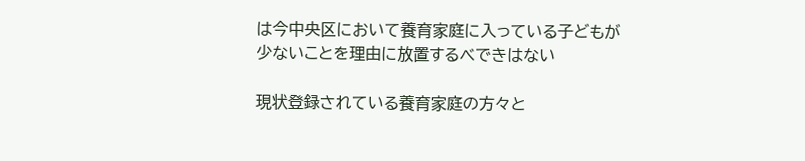は今中央区において養育家庭に入っている子どもが少ないことを理由に放置するべできはない

現状登録されている養育家庭の方々と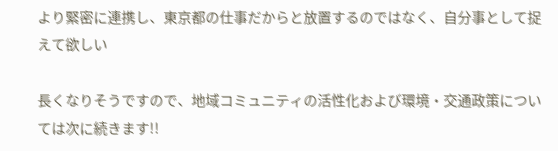より緊密に連携し、東京都の仕事だからと放置するのではなく、自分事として捉えて欲しい

長くなりそうですので、地域コミュニティの活性化および環境・交通政策については次に続きます!!